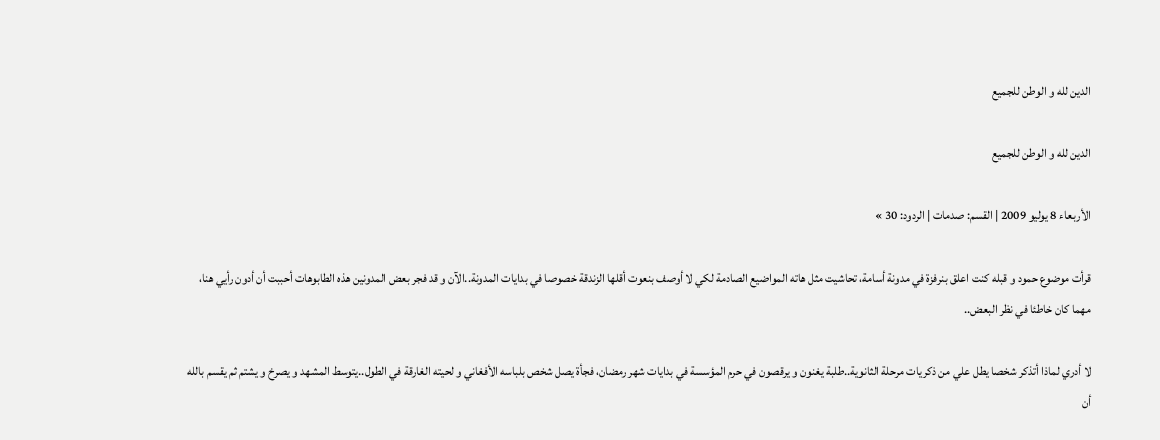الدين لله و الوطن للجميع

الدين لله و الوطن للجميع

الأربعاء 8 يوليو 2009 | القسم: صدمات | الردود: 30 »

قرأت موضوع حمود و قبله كنت اعلق بنرفزة في مدونة أسامة، تحاشيت مثل هاته المواضيع الصادمة لكي لا أوصف بنعوت أقلها الزندقة خصوصا في بدايات المدونة..الآن و قد فجر بعض المدونين هذه الطابوهات أحببت أن أدون رأيي هنا، مهما كان خاطئا في نظر البعض..

لا أدري لماذا أتذكر شخصا يطل علي من ذكريات مرحلة الثانوية..طلبة يغنون و يرقصون في حرم المؤسسة في بدايات شهر رمضان، فجأة يصل شخص بلباسه الأفغاني و لحيته الغارقة في الطول..يتوسط المشهد و يصرخ و يشتم ثم يقسم بالله أن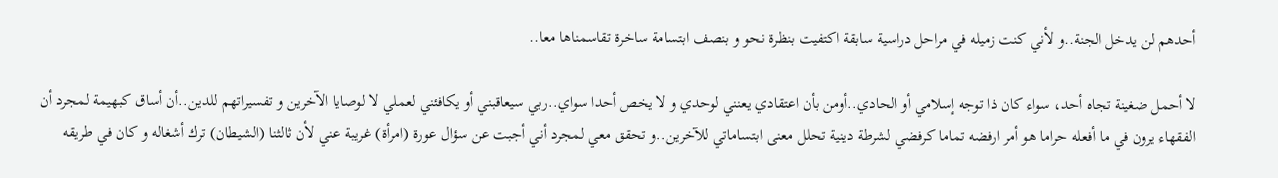أحدهم لن يدخل الجنة..و لأني كنت زميله في مراحل دراسية سابقة اكتفيت بنظرة نحو و بنصف ابتسامة ساخرة تقاسمناها معا..

لا أحمل ضغينة تجاه أحد، سواء كان ذا توجه إسلامي أو الحادي..أومن بأن اعتقادي يعنني لوحدي و لا يخص أحدا سواي..ربي سيعاقبني أو يكافئني لعملي لا لوصايا الآخرين و تفسيراتهم للدين..أن أساق كبهيمة لمجرد أن الفقهاء يرون في ما أفعله حراما هو أمر ارفضه تماما كرفضي لشرطة دينية تحلل معنى ابتساماتي للآخرين..و تحقق معي لمجرد أني أجبت عن سؤال عورة (امرأة) غريبة عني لأن ثالثنا (الشيطان) ترك أشغاله و كان في طريقه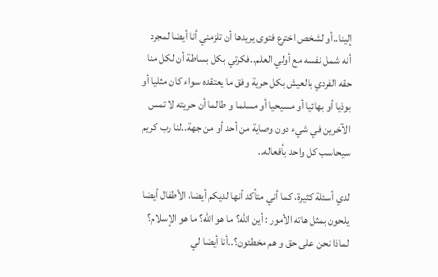إلينا..أو لشخص اخترع فتوى يريدها أن تلزمني أنا أيضا لمجرد أنه شمل نفسه مع أولي العلم..فكرتي بكل بساطة أن لكل منا حقه الفردي بالعيش بكل حرية وفق ما يعتقده سواء كان مثليا أو بوذيا أو بهائيا أو مسيحيا أو مسلما و طالما أن حريته لا تمس الآخرين في شيء دون وصاية من أحد أو من جهة..لنا رب كريم سيحاسب كل واحد بأفعاله..

لدي أسئلة كثيرة، كما أني متأكد أنها لديكم أيضا، الأطفال أيضا يلحون بمثل هاته الأمور : أين الله؟ ما هو الله؟ ما هو الإسلام؟ لماذا نحن على حق و هم مخطئون؟..أنا أيضا لي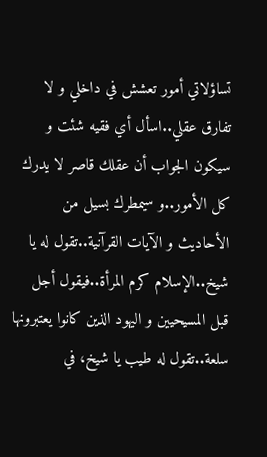تساؤلاتي أمور تعشش في داخلي و لا تفارق عقلي..اسأل أي فقيه شئت و سيكون الجواب أن عقلك قاصر لا يدرك كل الأمور..و سيمطرك بسيل من الأحاديث و الآيات القرآنية..تقول له يا شيخ..الإسلام كرم المرأة..فيقول أجل قبل المسيحيين و اليهود الذين كانوا يعتبرونها سلعة..تقول له طيب يا شيخ، في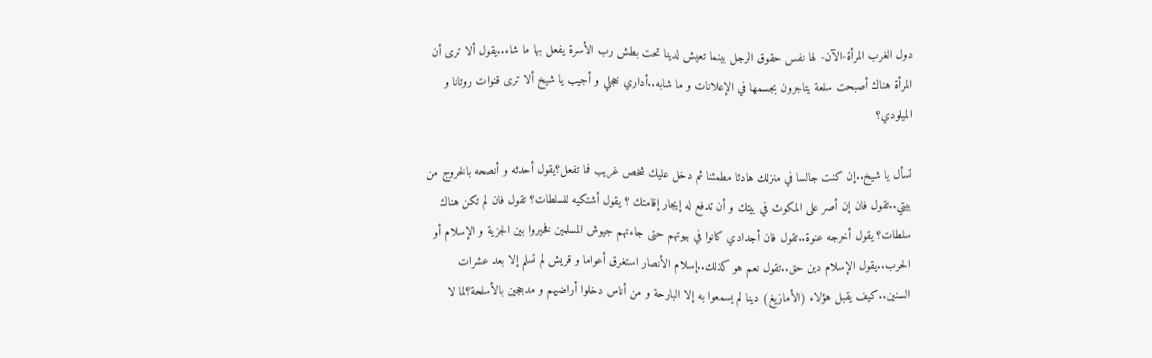دول الغرب المرأة-الآن- لها نفس حقوق الرجل بينما تعيش لدينا تحت بطش رب الأسرة يفعل بها ما شاء..يقول ألا ترى أن المرأة هناك أصبحت سلعة يتاجرون بجسمها في الإعلانات و ما شابه..أداري خجلي و أجيب يا شيخ ألا ترى قنوات روتانا و الميلودي؟

تسأل يا شيخ..إن كنت جالسا في منزلك هادئا مطمئنا ثم دخل عليك شخص غريب فما تفعل؟يقول أحدثه و أنصحه بالخروج من بيتي..تقول فان إن أصر على المكوث في بيتك و أن تدفع له إيجار إقامتك ؟ يقول أشتكيه للسلطات؟ تقول فان لم تكن هناك سلطات؟ يقول أخرجه عنوة..تقول فان أجدادي كانوا في بيوتهم حتى جاءتهم جيوش المسلمين فخيروا بين الجزية و الإسلام أو الحرب..يقول الإسلام دين حق..تقول نعم هو كذلك..إسلام الأنصار استغرق أعواما و قريش لم تسلم إلا بعد عشرات السنين..كيف يقبل هؤلاء (الأمازيغ) دينا لم يسمعوا به إلا البارحة و من أناس دخلوا أراضيهم و مدججين بالأسلحة؟لما لا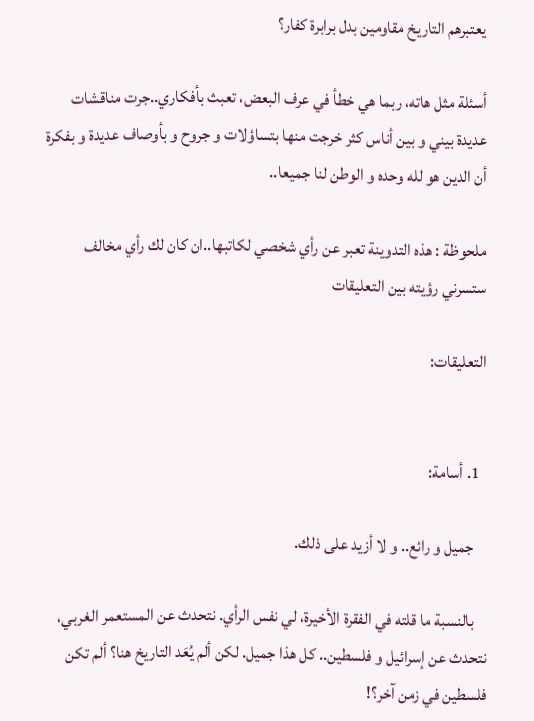يعتبرهم التاريخ مقاومين بدل برابرة كفار؟

أسئلة مثل هاته، ربما هي خطأ في عرف البعض، تعبث بأفكاري..جرت مناقشات عديدة بيني و بين أناس كثر خرجت منها بتساؤلات و جروح و بأوصاف عديدة و بفكرة أن الدين هو لله وحده و الوطن لنا جميعا..

ملحوظة : هذه التدوينة تعبر عن رأي شخصي لكاتبها..ان كان لك رأي مخالف ستسرني رؤيته بين التعليقات

التعليقات:


  1. أسامة:

    جميل و رائع.. و لا أزيد على ذلك.

    بالنسبة ما قلته في الفقرة الأخيرة، لي نفس الرأي. نتحدث عن المستعمر الغربي، نتحدث عن إسرائيل و فلسطين.. كل هذا جميل. لكن ألم يُعَد التاريخ هنا؟ ألم تكن فلسطين في زمن آخر؟!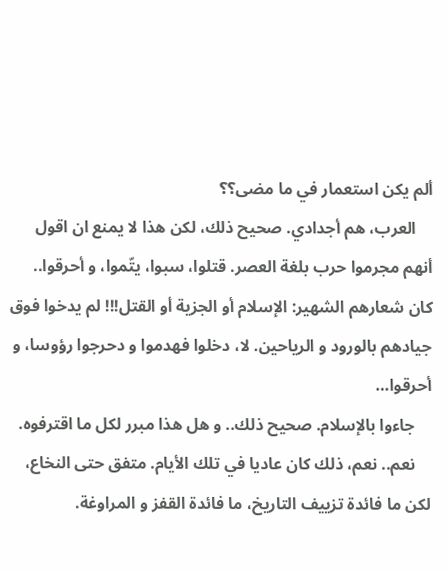ألم يكن استعمار في ما مضى؟؟
    العرب، هم أجدادي. صحيح ذلك، لكن هذا لا يمنع ان اقول أنهم مجرموا حرب بلغة العصر. قتلوا، سبوا، يتّموا، و أحرقوا.. كان شعارهم الشهير: الإسلام أو الجزية أو القتل!!! لم يدخوا فوق جيادهم بالورود و الرياحين. لا، دخلوا فهدموا و دحرجوا رؤوسا، و أحرقوا…
    جاءوا بالإسلام. صحيح ذلك.. و هل هذا مبرر لكل ما اقترفوه.
    نعم.. نعم، ذلك كان عاديا في تلك الأيام. متفق حتى النخاع، لكن ما فائدة تزييف التاريخ، ما فائدة القفز و المراوغة.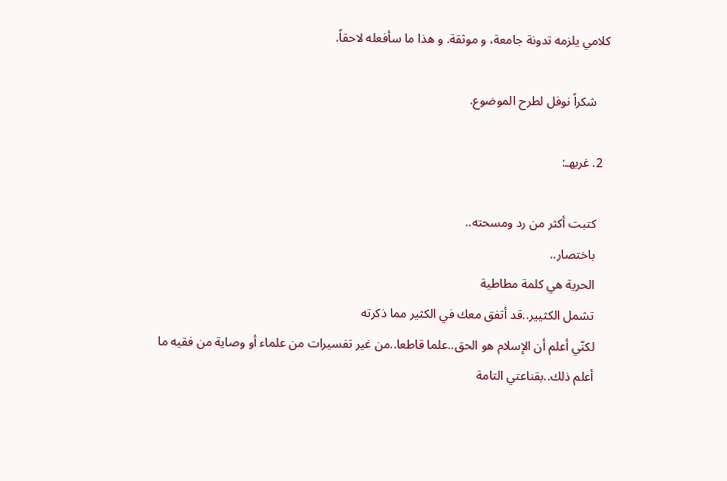كلامي يلزمه تدونة جامعة، و موثقة. و هذا ما سأفعله لاحقاً.

    شكراً نوفل لطرح الموضوع.

  2. غربهـ:

    كتبت أكثر من رد ومسحته..
    باختصار..
    الحرية هي كلمة مطاطية
    تشمل الكثيير..قد أتفق معك في الكثير مما ذكرته
    لكنّي أعلم أن الإسلام هو الحق..علما قاطعا..من غير تفسيرات من علماء أو وصاية من فقيه ما
    أعلم ذلك..بقناعتي التامة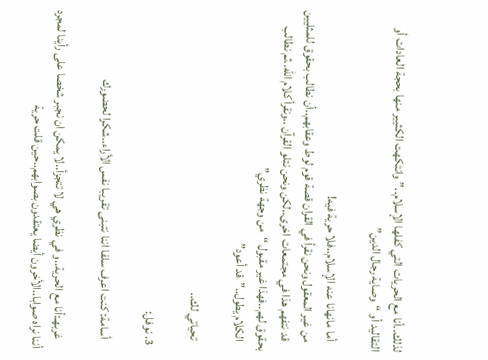لذلك..أنا مع الحريات التي كفلها الإسلام..”وانتكهت الكثيير منها بحجة العادات أو التقاليد أو “وصاية رجال الدين”

    أما مانهانا عنه الإسلام..فلا حرية فيه!
    من غير المعقول ونحن نقرأ في القران قصة قوم لوط وعقابهم..أن نطالب بحقوق للمثليين
    قد نتفهم هذا في مجتمعات اخرى..لكن ونحن نتلو القرآن ..ونقرأ كلام الله..ثم نطالب بحقوق لهم..فهذا غير مقبول “من وجهة نظري”
    الكلام يطول..”قد أعود”

    تحياتي لك..

  3. نوفل:

    أسامة: كنت اعرف سلفا اننا نتبنى تقريبا نفس الأراء..شكرا لحضورك

    غربهـ:أنا مع الحرية..و في نظري هي لا تتجزأ..لا يمكن ان نجبر شخصا على رأينا لمجرد أننا نراه صوابا..الأخرون أيضا يعتقدون بصوابهم..حين قلت حرية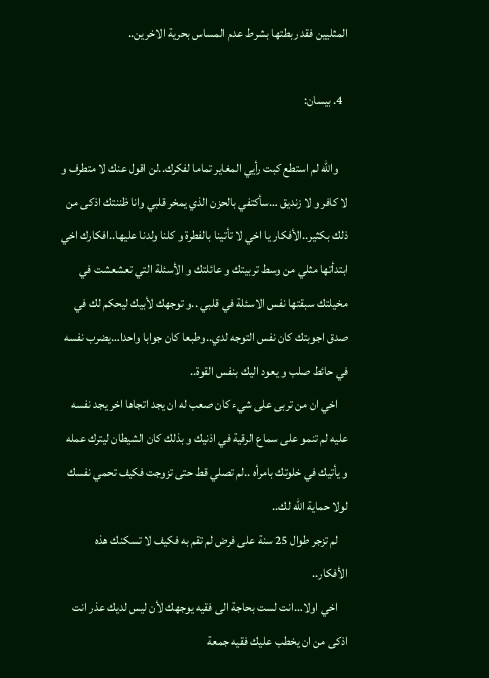المثليين فقد ربطتها بشرط عدم المساس بحرية الاخرين..

  4. بيسان:

    والله لم استطع كبت رأيي المغاير تماما لفكرك..لن اقول عنك لا متطرف و لا كافر و لا زنديق …سأكتفي بالحزن الذي يمخر قلبي وانا ظننتك اذكى من ذلك بكثير..الأفكار يا اخي لا تأتينا بالفطرة و كلنا ولدنا عليها..افكارك اخي ابتدأتها مثلي من وسط تربيتك و عائلتك و الأسئلة التي تعشعشت في مخيلتك سبقتها نفس الاسئلة في قلبي ..و توجهك لأبيك ليحكم لك في صدق اجوبتك كان نفس التوجه لدي..وطبعا كان جوابا واحدا…يضرب نفسه في حائط صلب و يعود اليك بنفس القوة..
    اخي ان من تربى على شيء كان صعب له ان يجد اتجاها اخر يجد نفسه عليه لم تنمو على سماع الرقية في اذنيك و بذلك كان الشيطان ليترك عمله و يأتيك في خلوتك بامرأه ..لم تصلي قط حتى تزوجت فكيف تحمي نفسك لولا حماية الله لك..
    لم تزجر طوال 25 سنة على فرض لم تقم به فكيف لا تسكنك هذه الأفكار..
    اخي اولا…انت لست بحاجة الى فقيه يوجهك لأن ليس لديك عذر انت اذكى من ان يخطب عليك فقيه جمعة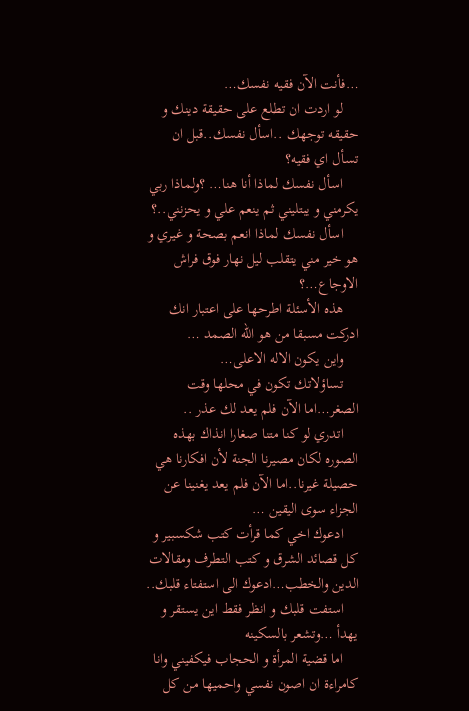…فأنت الآن فقيه نفسك…
    لو اردت ان تطلع على حقيقة دينك و حقيقه توجهك ..اسأل نفسك..قبل ان تسأل اي فقيه؟
    اسأل نفسك لماذا أنا هنا… ؟ولماذا ربي يكرمني و يبتليني ثم ينعم علي و يحزنني..؟
    اسأل نفسك لماذا انعم بصحة و غيري و هو خير مني يتقلب ليل نهار فوق فراش الاوجاع…؟
    هذه الأسئلة اطرحها على اعتبار انك ادركت مسبقا من هو الله الصمد …
    واين يكون الاله الاعلى…
    تساؤلاتك تكون في محلها وقت الصغر…اما الآن فلم يعد لك عذر ..
    اتدري لو كنا متنا صغارا انذاك بهذه الصوره لكان مصيرنا الجنة لأن افكارنا هي حصيلة غيرنا..اما الآن فلم يعد يغنينا عن الجزاء سوى اليقين …
    ادعوك اخي كما قرأت كتب شكسبير و كل قصائد الشرق و كتب التطرف ومقالات الدين والخطب…ادعوك الى استفتاء قلبك..
    استفت قلبك و انظر فقط اين يستقر و يهدأ …وتشعر بالسكينه
    اما قضية المرأة و الحجاب فيكفيني وانا كامراءة ان اصون نفسي واحميها من كل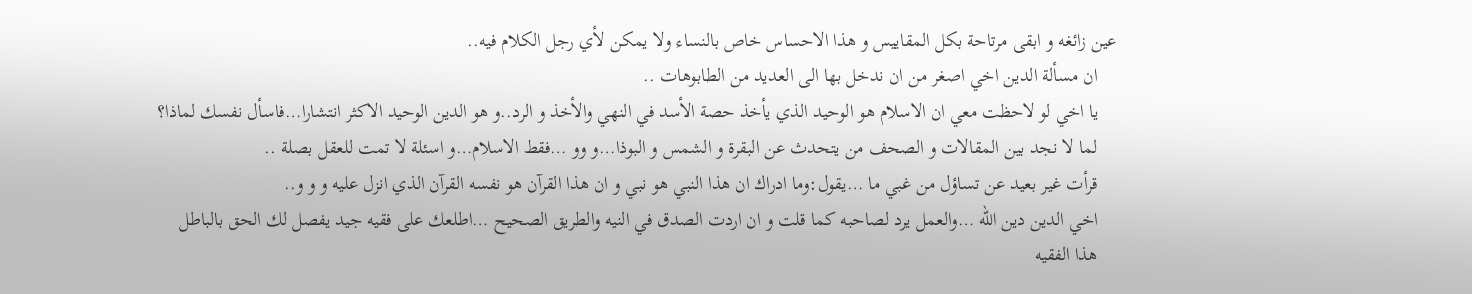عين زائغه و ابقى مرتاحة بكل المقاييس و هذا الاحساس خاص بالنساء ولا يمكن لأي رجل الكلام فيه..
    ان مسألة الدين اخي اصغر من ان ندخل بها الى العديد من الطابوهات ..
    يا اخي لو لاحظت معي ان الاسلام هو الوحيد الذي يأخذ حصة الأسد في النهي والأخذ و الرد..و هو الدين الوحيد الاكثر انتشارا…فاسأل نفسك لماذا؟
    لما لا نجد بين المقالات و الصحف من يتحدث عن البقرة و الشمس و البوذا…و وو …فقط الاسلام…و اسئلة لا تمت للعقل بصلة ..
    قرأت غير بعيد عن تساؤل من غبي ما …يقول:وما ادراك ان هذا النبي هو نبي و ان هذا القرآن هو نفسه القرآن الذي انزل عليه و و و..
    اخي الدين دين الله …والعمل يرد لصاحبه كما قلت و ان اردت الصدق في النيه والطريق الصحيح …اطلعك على فقيه جيد يفصل لك الحق بالباطل
    هذا الفقيه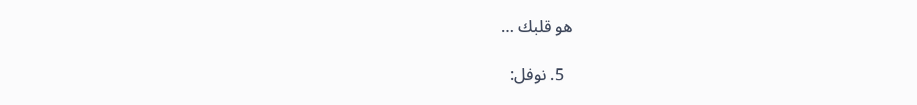هو قلبك …

  5. نوفل: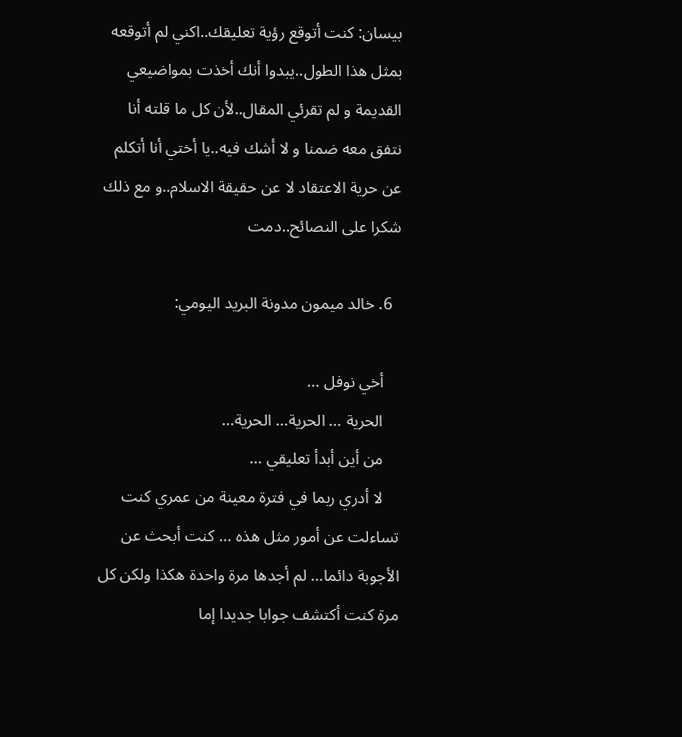بيسان: كنت أتوقع رؤية تعليقك..اكني لم أتوقعه بمثل هذا الطول..يبدوا أنك أخذت بمواضيعي القديمة و لم تقرئي المقال..لأن كل ما قلته أنا نتفق معه ضمنا و لا أشك فيه..يا أختي أنا أتكلم عن حرية الاعتقاد لا عن حقيقة الاسلام..و مع ذلك شكرا على النصائح..دمت

  6. خالد ميمون مدونة البريد اليومي:

    أخي نوفل …
    الحرية … الحرية… الحرية…
    من أين أبدأ تعليقي …
    لا أدري ربما في فترة معينة من عمري كنت تساءلت عن أمور مثل هذه … كنت أبحث عن الأجوبة دائما… لم أجدها مرة واحدة هكذا ولكن كل مرة كنت أكتشف جوابا جديدا إما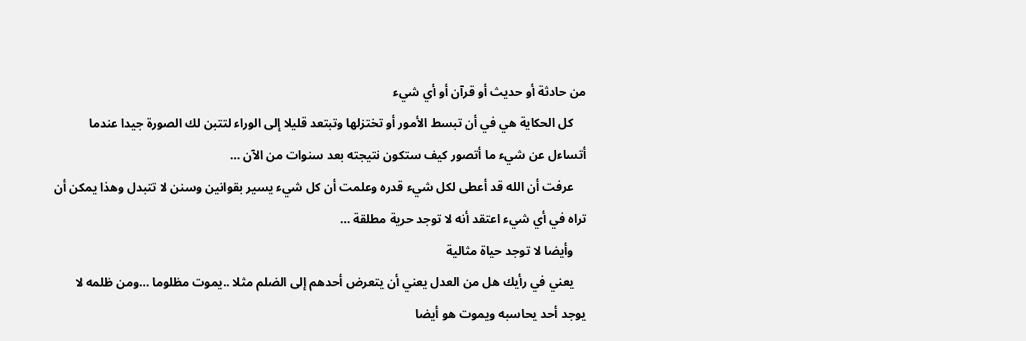من حادثة أو حديث أو قرآن أو أي شيء
    كل الحكاية هي في أن تبسط الأمور أو تختزلها وتبتعد قليلا إلى الوراء لتتبن لك الصورة جيدا عندما أتساءل عن شيء ما أتصور كيف ستكون نتيجته بعد سنوات من الآن …
    عرفت أن الله قد أعطى لكل شيء قدره وعلمت أن كل شيء يسير بقوانين وسنن لا تتبدل وهذا يمكن أن تراه في أي شيء اعتقد أنه لا توجد حرية مطلقة …
    وأيضا لا توجد حياة مثالية
    يعني في رأيك هل من العدل يعني أن يتعرض أحدهم إلى الضلم مثلا ..يموت مظلوما …ومن ظلمه لا يوجد أحد يحاسبه ويموت هو أيضا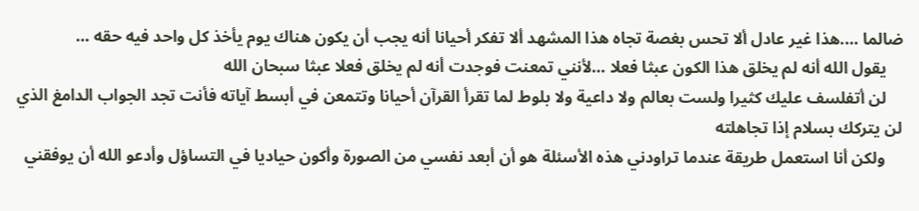ضالما ….هذا غير عادل ألا تحس بغصة تجاه هذا المشهد ألا تفكر أحيانا أنه يجب أن يكون هناك يوم يأخذ كل واحد فيه حقه …
    يقول الله أنه لم يخلق هذا الكون عبثا فعلا …لأنني تمعنت فوجدت أنه لم يخلق فعلا عبثا سبحان الله
    لن أتفلسف عليك كثيرا ولست بعالم ولا داعية ولا بلوط لما تقرأ القرآن أحيانا وتتمعن في أبسط آياته فأنت تجد الجواب الدامغ الذي لن يتركك بسلام إذا تجاهلته
    ولكن أنا استعمل طريقة عندما تراودني هذه الأسئلة هو أن أبعد نفسي من الصورة وأكون حياديا في التساؤل وأدعو الله أن يوفقني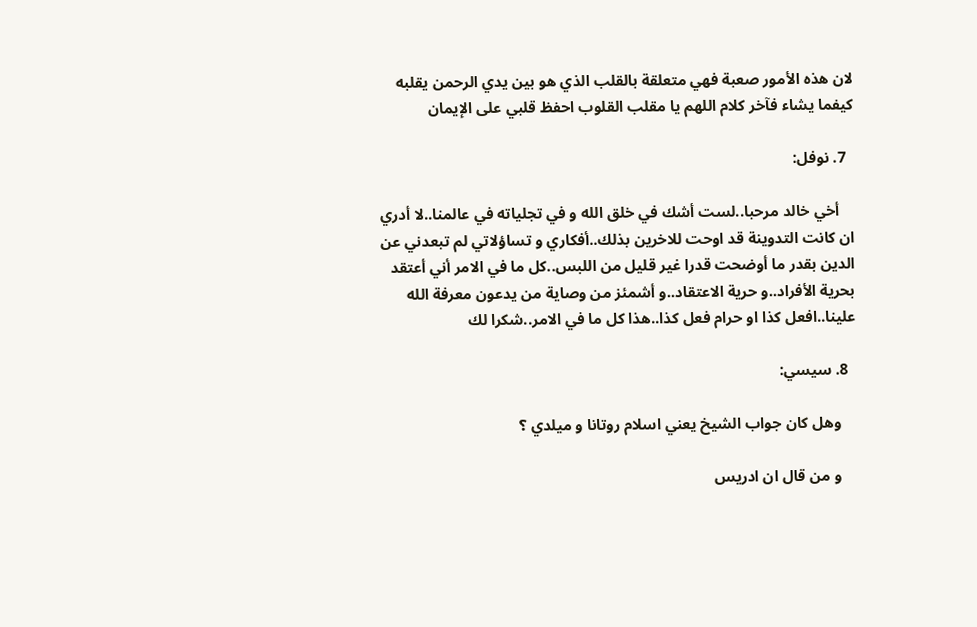لان هذه الأمور صعبة فهي متعلقة بالقلب الذي هو بين يدي الرحمن يقلبه كيفما يشاء فآخر كلام اللهم يا مقلب القلوب احفظ قلبي على الإيمان

  7. نوفل:

    أخي خالد مرحبا..لست أشك في خلق الله و في تجلياته في عالمنا..لا أدري ان كانت التدوينة قد اوحت للاخرين بذلك..أفكاري و تساؤلاتي لم تبعدني عن الدين بقدر ما أوضحت قدرا غير قليل من اللبس..كل ما في الامر أني أعتقد بحرية الأفراد..و حرية الاعتقاد..و أشمئز من وصاية من يدعون معرفة الله علينا..افعل كذا او حرام فعل كذا..هذا كل ما في الامر..شكرا لك

  8. سيسي:

    وهل كان جواب الشيخ يعني اسلام روتانا و ميلدي ؟

    و من قال ان ادريس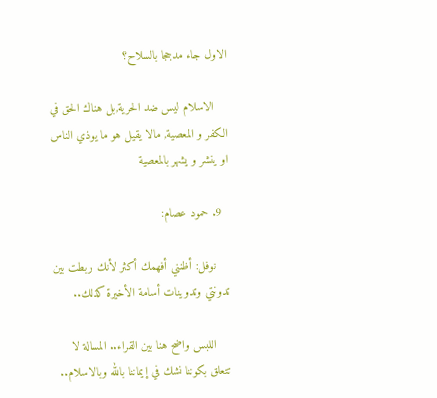الاول جاء مدججا بالسلاح؟

    الاسلام ليس ضد الحرية,بل هناك الحق في الكفر و المعصية, مالا يقيل هو ما يوذي الناس او ينشر و يشهر بالمعصية

  9. حمود عصام:

    نوفل: أظنني أفهمك أكثر لأنك ربطت بين تدونتي وتدوينات أسامة الأخيرة كذلك..

    اللبس واضح هنا بين القراء.. المسالة لا تتعلق بكوننا نشك في إيماننا بالله وبالاسلام..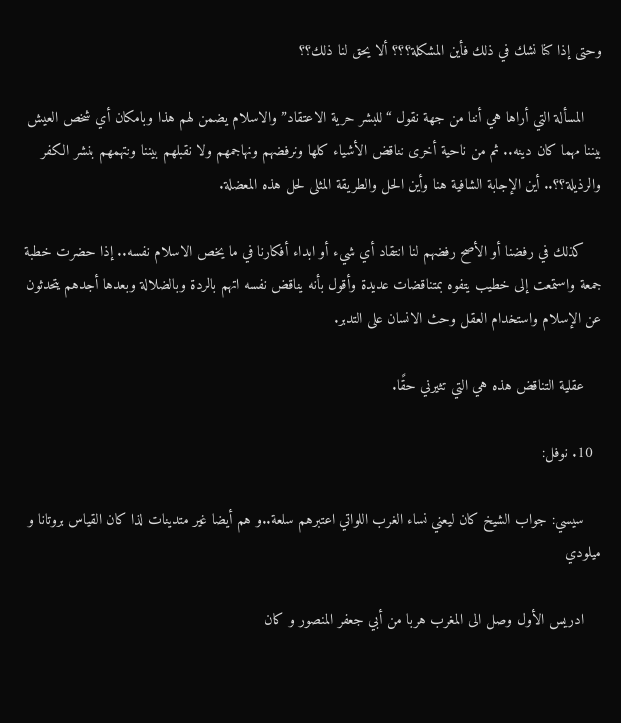وحتى إذا كنا نشك في ذلك فأين المشكلة؟؟؟ ألا يحق لنا ذلك؟؟

    المسألة التي أراها هي أننا من جهة نقول “للبشر حرية الاعتقاد” والاسلام يضمن لهم هذا وبامكان أي شخص العيش بيننا مهما كان دينه.. ثم من ناحية أخرى نناقض الأشياء كلها ونرفضهم ونهاجمهم ولا نقبلهم بيننا ونتهمهم بنشر الكفر والرذيلة؟؟.. أين الإجابة الشافية هنا وأين الحل والطريقة المثلى لحل هذه المعضلة.

    كذلك في رفضنا أو الأصح رفضهم لنا انتقاد أي شيء أو ابداء أفكارنا في ما يخص الاسلام نفسه.. إذا حضرت خطبة جمعة واستمعت إلى خطيب يتفوه بمتناقضات عديدة وأقول بأنه يناقض نفسه اتهم بالردة وبالضلالة وبعدها أجدهم يتحدثون عن الإسلام واستخدام العقل وحث الانسان على التدبر.

    عقلية التناقض هذه هي التي تثيرني حقًا.

  10. نوفل:

    سيسي: جواب الشيخ كان ليعني نساء الغرب اللواتي اعتبرهم سلعة..و هم أيضا غير متدينات لذا كان القياس بروتانا و ميلودي

    ادريس الأول وصل الى المغرب هربا من أبي جعفر المنصور و كان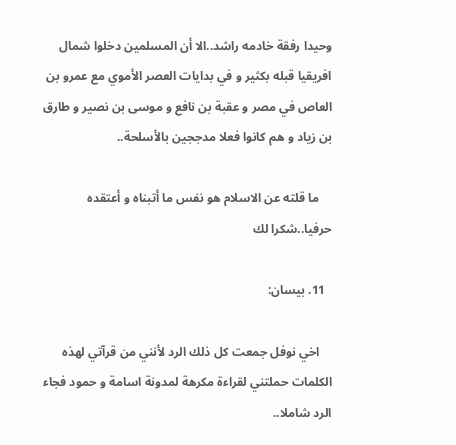وحيدا رفقة خادمه راشد..الا أن المسلمين دخلوا شمال افريقيا قبله بكثير و في بدايات العصر الأموي مع عمرو بن العاص في مصر و عقبة بن نافع و موسى بن نصير و طارق بن زياد و هم كانوا فعلا مدججين بالأسلحة..

    ما قلته عن الاسلام هو نفس ما أتبناه و أعتقده حرفيا..شكرا لك

  11. بيسان:

    اخي نوفل جمعت كل ذلك الرد لأنني من قرآتي لهذه الكلمات حملتني لقراءة مكرهة لمدونة اسامة و حمود فجاء الرد شاملا..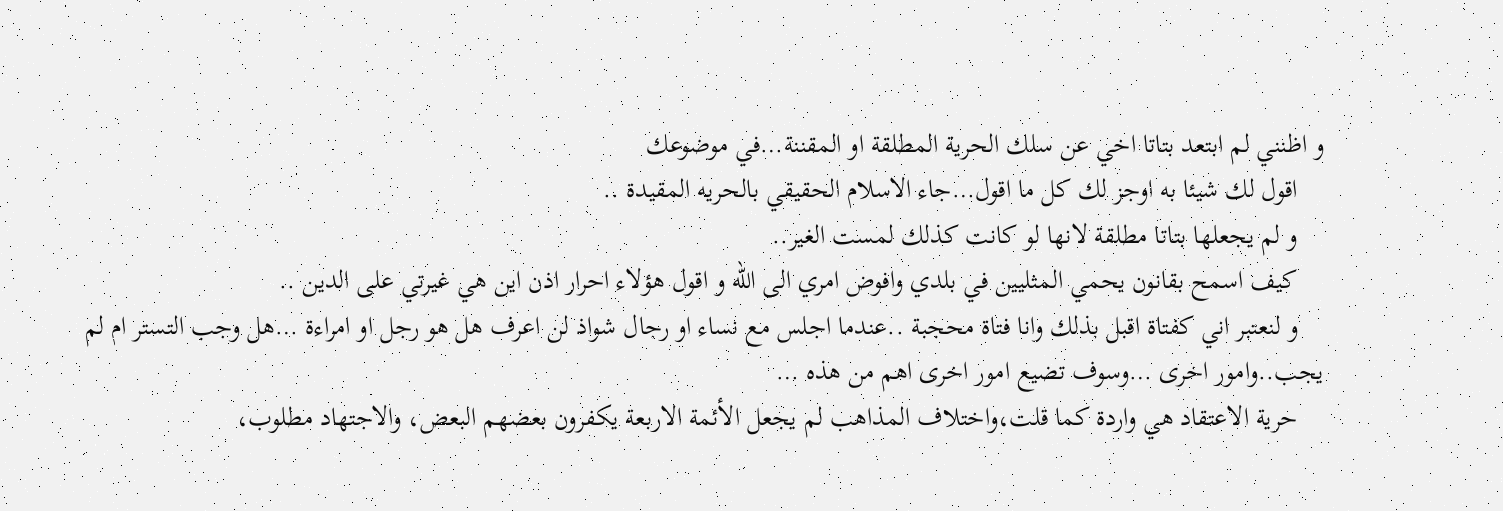و اظنني لم ابتعد بتاتا اخي عن سلك الحرية المطلقة او المقننة…في موضوعك
    اقول لك شيئا به اوجز لك كل ما اقول…جاء الاسلام الحقيقي بالحريه المقيدة ..
    و لم يجعلها بتاتا مطلقة لانها لو كانت كذلك لمست الغير..
    كيف اسمح بقانون يحمي المثليين في بلدي وافوض امري الى الله و اقول هؤلاء احرار اذن اين هي غيرتي على الدين ..
    و لنعتبر اني كفتاة اقبل بذلك وانا فتاة محجبة ..عندما اجلس مع نساء او رجال شواذ لن اعرف هل هو رجل او امراءة …هل وجب التستر ام لم يجب..وامور اخرى …وسوف تضيع امور اخرى اهم من هذه …
    حرية الاعتقاد هي واردة كما قلت،واختلاف المذاهب لم يجعل الأئمة الاربعة يكفرون بعضهم البعض، والاجتهاد مطلوب،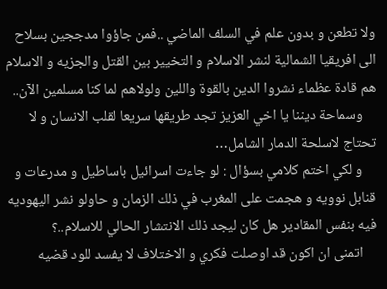ولا تطعن و بدون علم في السلف الماضي ..فمن جاؤوا مدججين بسلاح الى افريقيا الشمالية لنشر الاسلام و التخيير بين القتل والجزيه و الاسلام هم قادة عظماء نشروا الدين بالقوة واللين ولولاهم لما كنا مسلمين الآن..
    وسماحة ديننا يا اخي العزيز تجد طريقها سريعا لقلب الانسان و لا تحتاج لاسلحة الدمار الشامل…
    و لكي اختم كلامي بسؤال : لو جاءت اسرائيل باساطيل و مدرعات و قنابل نوويه و هجمت على المغرب في ذلك الزمان و حاولو نشر اليهوديه فيه بنفس المقادير هل كان ليجد ذلك الانتشار الحالي للاسلام..؟
    اتمنى ان اكون قد اوصلت فكري و الاختلاف لا يفسد للود قضيه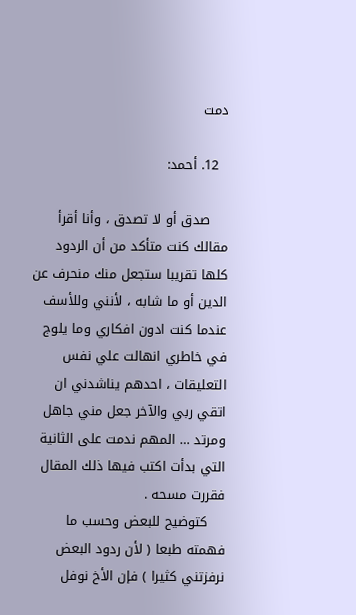دمت

  12. أحمد:

    صدق أو لا تصدق ، وأنا أقرأ مقالك كنت متأكد من أن الردود كلها تقريبا ستجعل منك منحرف عن الدين أو ما شابه ، لأنني وللأسف عندما كنت ادون افكاري وما يلوج في خاطري انهالت علي نفس التعليقات ، احدهم يناشدني ان اتقي ربي والآخر جعل مني جاهل ومرتد … المهم ندمت على الثانية التي بدأت اكتب فيها ذلك المقال فقررت مسحه .
    كتوضيح للبعض وحسب ما فهمته طبعا ( لأن ردود البعض نرفزتني كثيرا ) فإن الأخ نوفل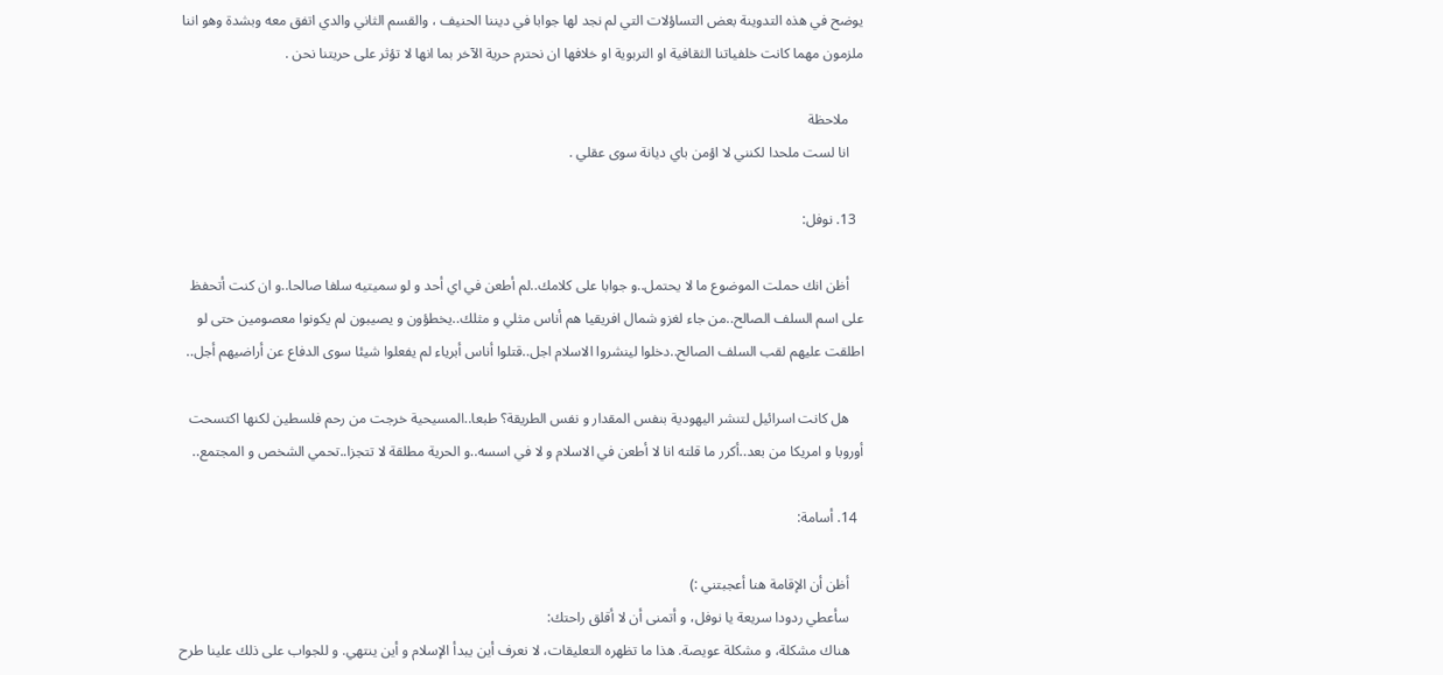يوضح في هذه التدوينة بعض التساؤلات التي لم نجد لها جوابا في ديننا الحنيف ، والقسم الثاني والدي اتفق معه وبشدة وهو اننا ملزمون مهما كانت خلفياتنا الثقافية او التربوية او خلافها ان نحترم حرية الآخر بما انها لا تؤثر على حريتنا نحن .

    ملاحظة
    انا لست ملحدا لكنني لا اؤمن باي ديانة سوى عقلي .

  13. نوفل:

    أظن انك حملت الموضوع ما لا يحتمل..و جوابا على كلامك..لم أطعن في اي أحد و لو سميتيه سلفا صالحا..و ان كنت أتحفظ على اسم السلف الصالح..من جاء لغزو شمال افريقيا هم أناس مثلي و مثلك..يخطؤون و يصيبون لم يكونوا معصومين حتى لو اطلقت عليهم لقب السلف الصالح..دخلوا لينشروا الاسلام اجل..قتلوا أناس أبرياء لم يفعلوا شيئا سوى الدفاع عن أراضيهم أجل..

    هل كانت اسرائيل لتنشر اليهودية بنفس المقدار و نفس الطريقة؟ طبعا..المسيحية خرجت من رحم فلسطين لكنها اكتسحت أوروبا و امريكا من بعد..أكرر ما قلته انا لا أطعن في الاسلام و لا في اسسه..و الحرية مطلقة لا تتجزا..تحمي الشخص و المجتمع..

  14. أسامة:

    أظن أن الإقامة هنا أعجبتني :)
    سأعطي ردودا سريعة يا نوفل، و أتمنى أن لا أقلق راحتك:
    هناك مشكلة، و مشكلة عويصة. هذا ما تظهره التعليقات، لا نعرف أين يبدأ الإسلام و أين ينتهي. و للجواب على ذلك علينا طرح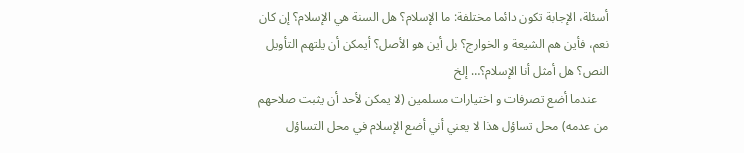أسئلة، الإجابة تكون دائما مختلفة: ما الإسلام؟ هل السنة هي الإسلام؟ إن كان نعم، فأين هم الشيعة و الخوارج؟ بل أين هو الأصل؟ أيمكن أن يلتهم التأويل النص؟ هل أمثل أنا الإسلام؟… إلخ
    عندما أضع تصرفات و اختيارات مسلمين (لا يمكن لأحد أن يثبت صلاحهم من عدمه) محل تساؤل هذا لا يعني أني أضع الإسلام في محل التساؤل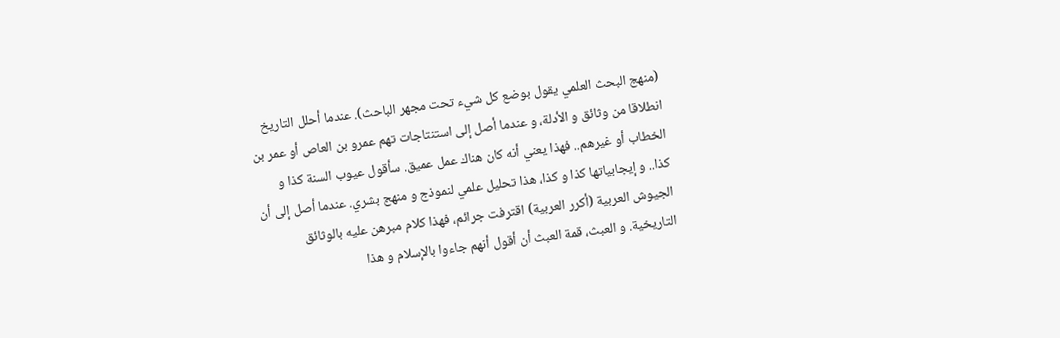(منهج البحث العلمي يقول بوضع كل شيء تحت مجهر الباحث). عندما أحلل التاريخ انطلاقا من وثائق و الأدلة، و عندما أصل إلى استنتاجات تهم عمرو بن العاص أو عمر بن الخطاب أو غيرهم.. فهذا يعني أنه كان هناك عمل عميق. سأقول عيوب السنة كذا و كذا.. و إيجابياتها كذا و كذا، هذا تحليل علمي لنموذج و منهج بشري. عندما أصل إلى أن الجيوش العربية (أكرر العربية) اقترفت جرائم، فهذا كلام مبرهن عليه بالوثائق التاريخية. و العبث، قمة العبث أن أقول أنهم جاءوا بالإسلام و هذا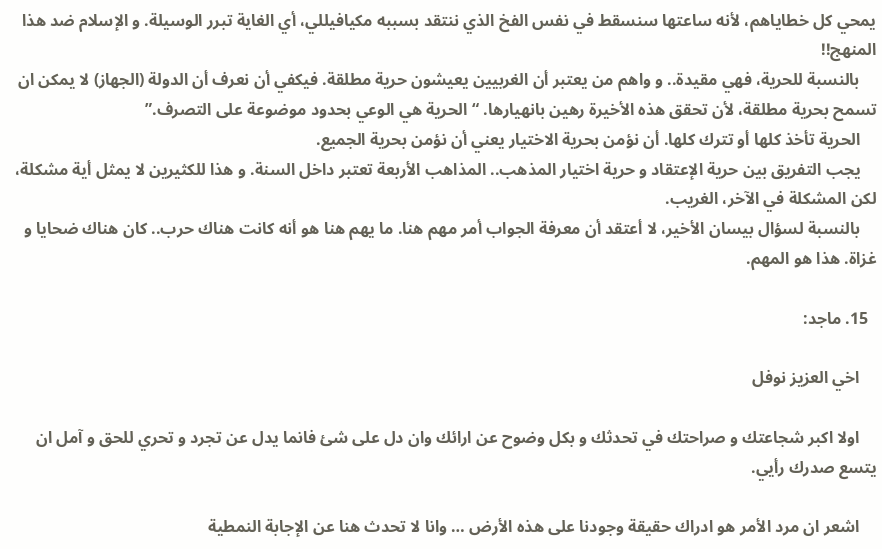يمحي كل خطاياهم، لأنه ساعتها سنسقط في نفس الفخ الذي ننتقد بسببه مكيافيللي، أي الغاية تبرر الوسيلة. و الإسلام ضد هذا المنهج!!
    بالنسبة للحرية، فهي مقيدة.. و واهم من يعتبر أن الغربيين يعيشون حرية مطلقة. فيكفي أن نعرف أن الدولة (الجهاز) لا يمكن ان تسمح بحرية مطلقة، لأن تحقق هذه الأخيرة رهين بانهيارها. “الحرية هي الوعي بحدود موضوعة على التصرف.”
    الحرية تأخذ كلها أو تترك كلها. أن نؤمن بحرية الاختيار يعني أن نؤمن بحرية الجميع.
    يجب التفريق بين حرية الإعتقاد و حرية اختيار المذهب.. المذاهب الأربعة تعتبر داخل السنة. و هذا للكثيرين لا يمثل أية مشكلة، لكن المشكلة في الآخر، الغريب.
    بالنسبة لسؤال بيسان الأخير، لا أعتقد أن معرفة الجواب أمر مهم هنا. ما يهم هنا هو أنه كانت هناك حرب.. كان هناك ضحايا و غزاة. هذا هو المهم.

  15. ماجد:

    اخي العزيز نوفل

    اولا اكبر شجاعتك و صراحتك في تحدثك و بكل وضوح عن ارائك وان دل على شئ فانما يدل عن تجرد و تحري للحق و آمل ان يتسع صدرك رأيي.

    اشعر ان مرد الأمر هو ادراك حقيقة وجودنا على هذه الأرض … وانا لا تحدث هنا عن الإجابة النمطية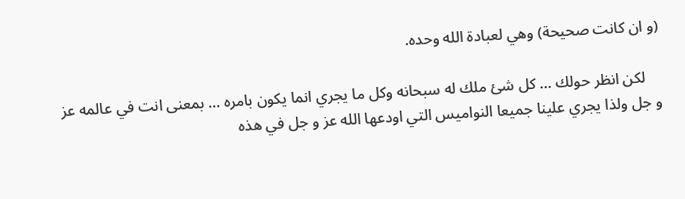(و ان كانت صحيحة) وهي لعبادة الله وحده.

    لكن انظر حولك … كل شئ ملك له سبحانه وكل ما يجري انما يكون بامره … بمعنى انت في عالمه عز و جل ولذا يجري علينا جميعا النواميس التي اودعها الله عز و جل في هذه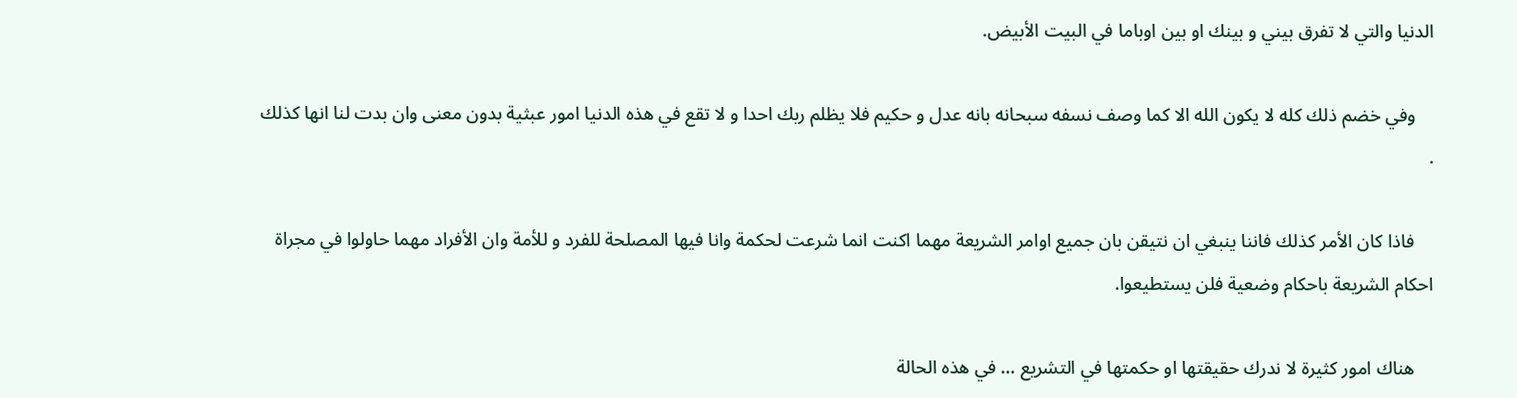الدنيا والتي لا تفرق بيني و بينك او بين اوباما في البيت الأبيض.

    وفي خضم ذلك كله لا يكون الله الا كما وصف نسفه سبحانه بانه عدل و حكيم فلا يظلم ربك احدا و لا تقع في هذه الدنيا امور عبثية بدون معنى وان بدت لنا انها كذلك .

    فاذا كان الأمر كذلك فاننا ينبغي ان نتيقن بان جميع اوامر الشريعة مهما اكنت انما شرعت لحكمة وانا فيها المصلحة للفرد و للأمة وان الأفراد مهما حاولوا في مجراة احكام الشريعة باحكام وضعية فلن يستطيعوا.

    هناك امور كثيرة لا ندرك حقيقتها او حكمتها في التشريع … في هذه الحالة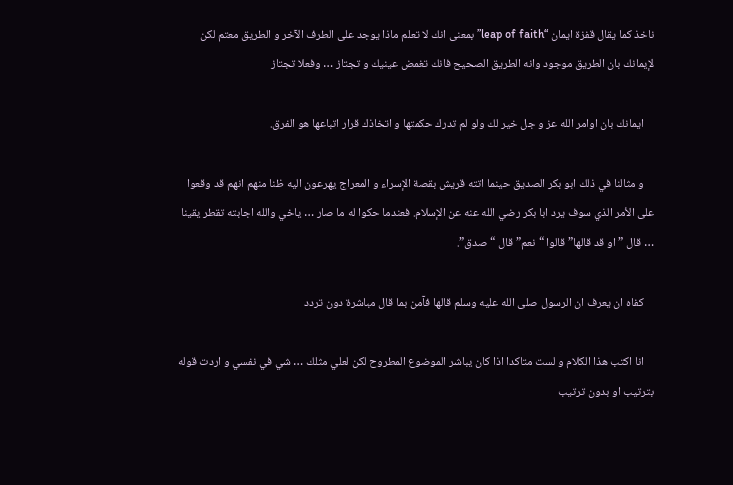ناخذ كما يقال قفزة ايمان “leap of faith” بمعنى انك لا تعلم ماذا يوجد على الطرف الآخر و الطريق معتم لكن لإيمانك بان الطريق موجود وانه الطريق الصحيح فانك تغمض عينيك و تجتاز … وفعلا تجتاز

    ايمانك بان اوامر الله عز و جل خير لك ولو لم تدرك حكمتها و اتخاذك قرار اتباعها هو الفرق.

    و مثالنا في ذلك ابو بكر الصديق حينما اتته قريش بقصة الإسراء و المعراج يهرعون اليه ظنا منهم انهم قد وقعوا على الأمر الذي سوف يرد ابا بكر رضي الله عنه عن الإسلام. فعندما حكوا له ما صار … ياخي والله اجابته تقطر يقينا … قال ” او قد قالها” قالوا “نعم” قال “صدق”.

    كفاه ان يعرف ان الرسول صلى الله عليه وسلم قالها فآمن بما قال مباشرة دون تردد

    انا اكتب هذا الكلام و لست متاكدا اذا كان يباشر الموضوع المطروح لكن لعلي مثلك … شي في نفسي و اردت قوله بترتيب او بدون ترتيب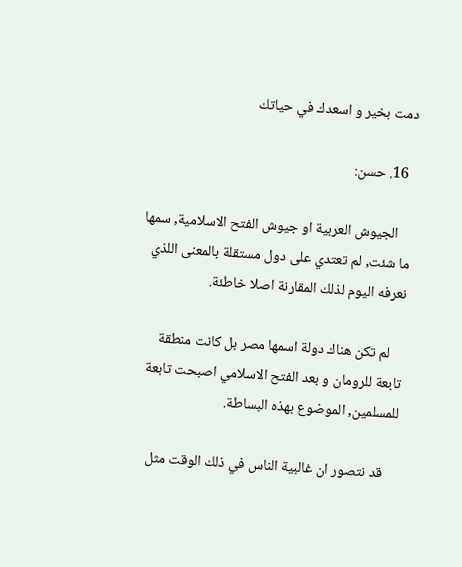دمت بخير و اسعدك في حياتك

  16. حسن:

    الجيوش العربية او جيوش الفتح الاسلامية, سمها ما شئت, لم تعتدي على دول مستقلة بالمعنى اللذي نعرفه اليوم لذلك المقارنة اصلا خاطئة.

    لم تكن هناك دولة اسمها مصر بل كانت منطقة تابعة للرومان و بعد الفتح الاسلامي اصبحت تابعة للمسلمين, الموضوع بهذه البساطة.

    قد نتصور ان غالبية الناس في ذلك الوقت مثل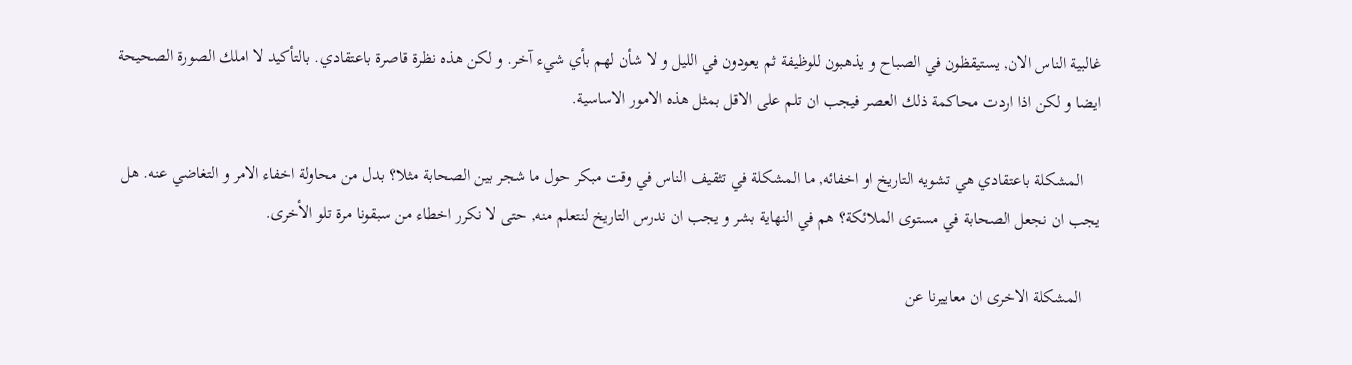غالبية الناس الان, يستيقظون في الصباح و يذهبون للوظيفة ثم يعودون في الليل و لا شأن لهم بأي شيء آخر. و لكن هذه نظرة قاصرة باعتقادي. بالتأكيد لا املك الصورة الصحيحة ايضا و لكن اذا اردت محاكمة ذلك العصر فيجب ان تلم على الاقل بمثل هذه الامور الاساسية.

    المشكلة باعتقادي هي تشويه التاريخ او اخفائه, ما المشكلة في تثقيف الناس في وقت مبكر حول ما شجر بين الصحابة مثلا؟ بدل من محاولة اخفاء الامر و التغاضي عنه. هل يجب ان نجعل الصحابة في مستوى الملائكة؟ هم في النهاية بشر و يجب ان ندرس التاريخ لنتعلم منه, حتى لا نكرر اخطاء من سبقونا مرة تلو الأخرى.

    المشكلة الاخرى ان معاييرنا عن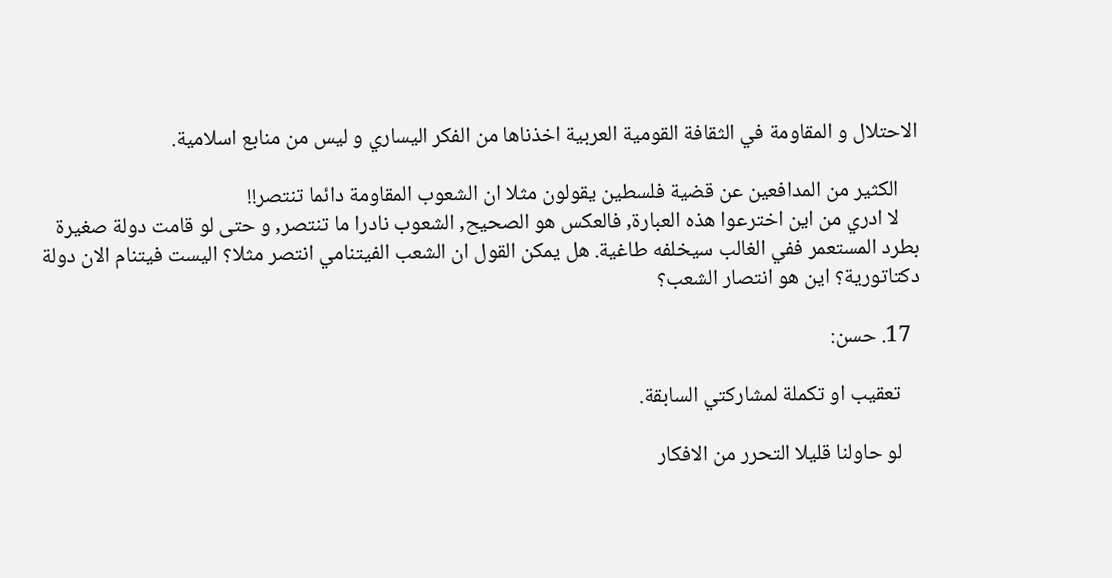الاحتلال و المقاومة في الثقافة القومية العربية اخذناها من الفكر اليساري و ليس من منابع اسلامية.

    الكثير من المدافعين عن قضية فلسطين يقولون مثلا ان الشعوب المقاومة دائما تنتصر!!
    لا ادري من اين اخترعوا هذه العبارة, فالعكس هو الصحيح, الشعوب نادرا ما تنتصر, و حتى لو قامت دولة صغيرة بطرد المستعمر ففي الغالب سيخلفه طاغية. هل يمكن القول ان الشعب الفيتنامي انتصر مثلا؟ اليست فيتنام الان دولة دكتاتورية؟ اين هو انتصار الشعب؟

  17. حسن:

    تعقيب او تكملة لمشاركتي السابقة.

    لو حاولنا قليلا التحرر من الافكار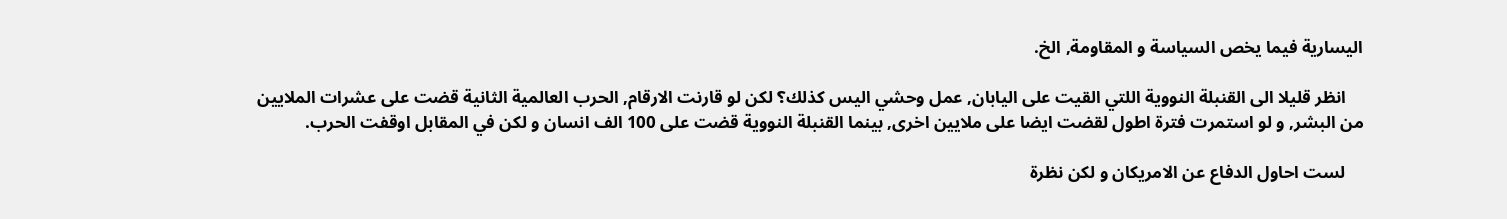اليسارية فيما يخص السياسة و المقاومة, الخ.

    انظر قليلا الى القنبلة النووية اللتي القيت على اليابان, عمل وحشي اليس كذلك؟ لكن لو قارنت الارقام, الحرب العالمية الثانية قضت على عشرات الملايين من البشر, و لو استمرت فترة اطول لقضت ايضا على ملايين اخرى, بينما القنبلة النووية قضت على 100 الف انسان و لكن في المقابل اوقفت الحرب.

    لست احاول الدفاع عن الامريكان و لكن نظرة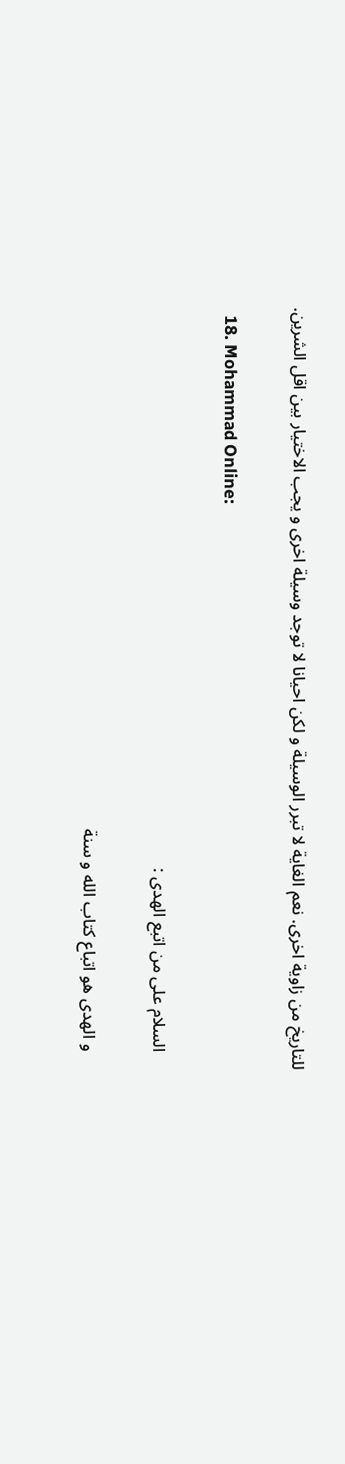للتاريخ من زاوية اخرى. نعم الغاية لا تبرر الوسيلة و لكن احيانا لا توجد وسيلة اخرى و يجب الاختيار بين اقل الشرين.

  18. Mohammad Online:

    السلام على من اتبع الهدى :

    و الهدى هو اتباع كتاب الله و سنة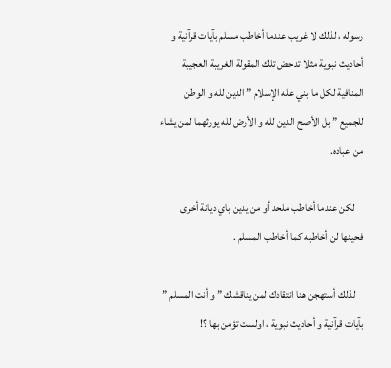رسوله ، لذلك لا غريب عندما أخاطب مسلم بآيات قرآنية و أحاديث نبوية مثلا تدحض تلك المقولة الغريبة العجيبة المنافية لكل ما بني عله الإسلام ” الدين لله و الوطن للجميع ” بل الأصح الدين لله و الأرض لله يورثهما لمن يشاء من عباده.

    لكن عندما أخاطب ملحد أو من يدين باي ديانة أخرى فحينها لن أخاطبه كما أخاطب المسلم .

    لذلك أستهجن هنا انتقادك لمن يناقشك ” و أنت المسلم ” بآيات قرآنية و أحاديث نبوية ، اولست تؤمن بها ؟!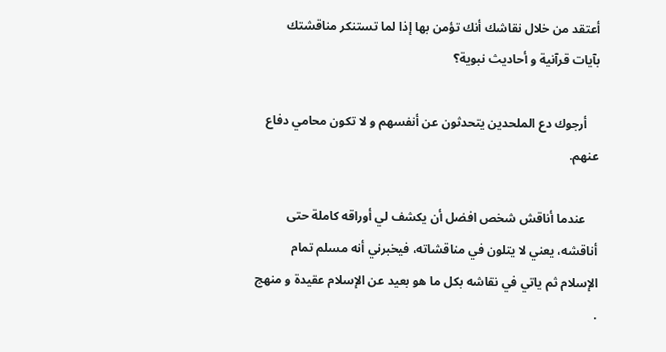أعتقد من خلال نقاشك أنك تؤمن بها إذا لما تستنكر مناقشتك بآيات قرآنية و أحاديث نبوية؟

    أرجوك دع الملحدين يتحدثون عن أنفسهم و لا تكون محامي دفاع عنهم.

    عندما أناقش شخص افضل أن يكشف لي أوراقه كاملة حتى أناقشه، يعني لا يتلون في مناقشاته، فيخبرني أنه مسلم تمام الإسلام ثم ياتي في نقاشه بكل ما هو بعيد عن الإسلام عقيدة و منهج .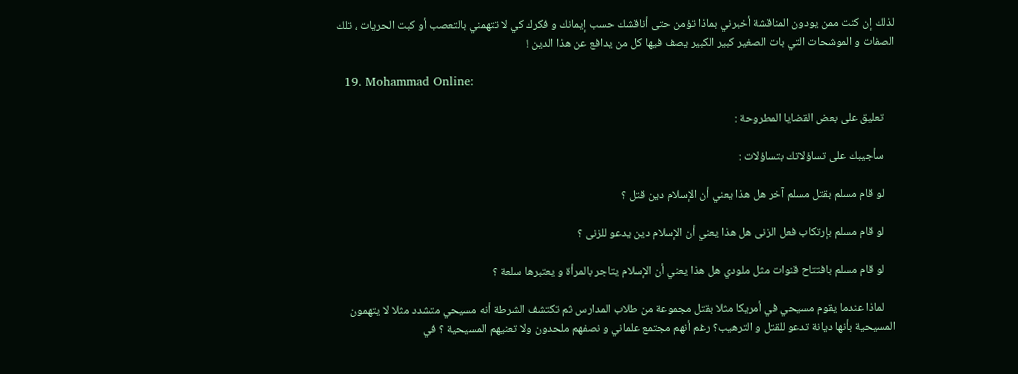لذلك إن كنت ممن يودون المناقشة أخبرني بماذا تؤمن حتى أناقشك حسب إيمانك و فكرك كي لا تتهمني بالتعصب أو كبت الحريات ، تلك الصفات و الموشحات التي بات الصغير كبير الكبير يصف فيها كل من يدافع عن هذا الدين !

  19. Mohammad Online:

    تعليق على بعض القضايا المطروحة :

    سأجيبك على تساؤلاتك بتساؤلات :

    لو قام مسلم بقتل مسلم آخر هل هذا يعني أن الإسلام دين قتل ؟

    لو قام مسلم بإرتكاب فعل الزنى هل هذا يعني أن الإسلام دين يدعو للزنى ؟

    لو قام مسلم بافتتاح قنوات مثل ملودي هل هذا يعني أن الإسلام يتاجر بالمرأة و يعتبرها سلعة ؟

    لماذا عندما يقوم مسيحي في أمريكا مثلا بقتل مجموعة من طلاب المدارس ثم تكتشف الشرطة أنه مسيحي متشدد مثلا لا يتهمون المسيحية بأنها ديانة تدعو للقتل و الترهيب؟ رغم أنهم مجتمع علماني و نصفهم ملحدون ولا تعنيهم المسيحية ؟ في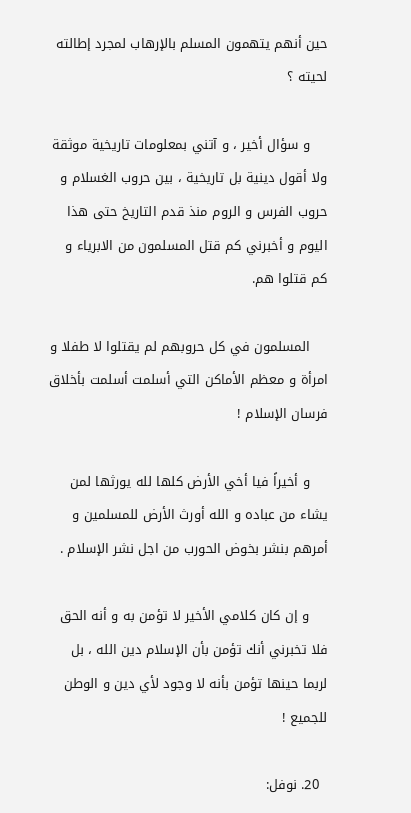حين أنهم يتهمون المسلم بالإرهاب لمجرد إطالته لحيته ؟

    و سؤال أخير ، و آتني بمعلومات تاريخية موثقة ولا أقول دينية بل تاريخية ، بين حروب الغسلام و حروب الفرس و الروم منذ قدم التاريخ حتى هذا اليوم و أخبرني كم قتل المسلمون من الابرياء و كم قتلوا هم.

    المسلمون في كل حروبهم لم يقتلوا لا طفلا و امرأة و معظم الأماكن التي أسلمت أسلمت بأخلاق فرسان الإسلام !

    و أخيراً فيا أخي الأرض كلها لله يورثها لمن يشاء من عباده و الله أورث الأرض للمسلمين و أمرهم بنشر بخوض الحورب من اجل نشر الإسلام .

    و إن كان كلامي الأخير لا تؤمن به و أنه الحق فلا تخبرني أنك تؤمن بأن الإسلام دين الله ، بل لربما حينها تؤمن بأنه لا وجود لأي دين و الوطن للجميع !

  20. نوفل: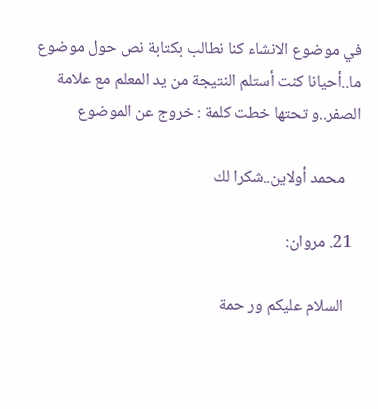في موضوع الانشاء كنا نطالب بكتابة نص حول موضوع ما..أحيانا كنت أستلم النتيجة من يد المعلم مع علامة الصفر..و تحتها خطت كلمة : خروج عن الموضوع

    محمد أولاين..شكرا لك

  21. مروان:

    السلام عليكم ور حمة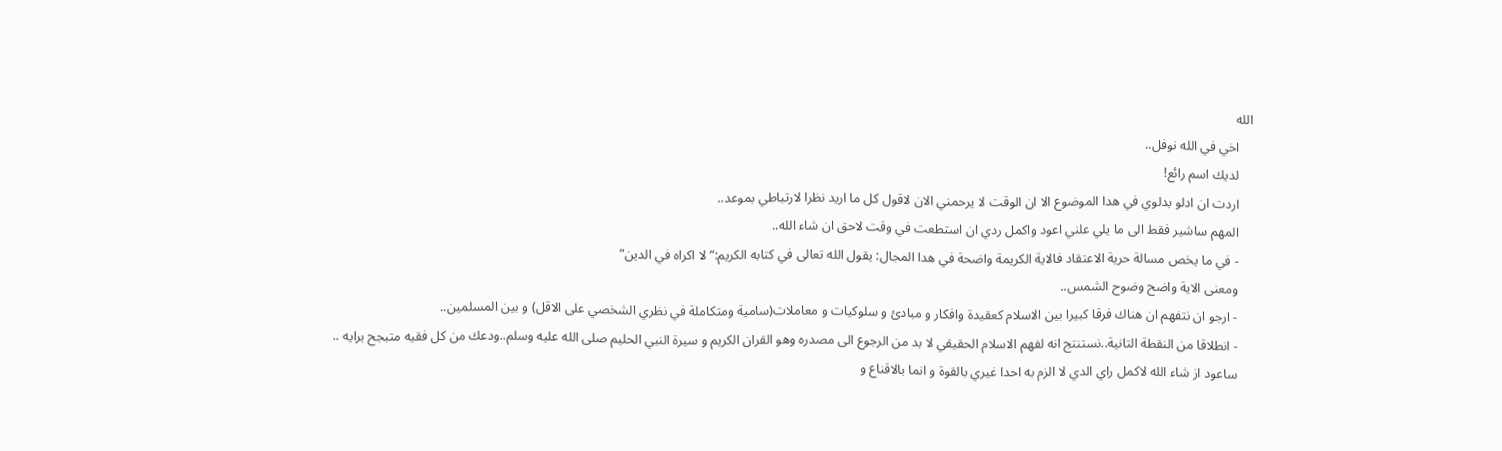الله
    اخي في الله نوفل..
    لديك اسم رائع!
    اردت ان ادلو بدلوي في هدا الموضوع الا ان الوقت لا يرحمني الان لاقول كل ما اريد نظرا لارتباطي بموعد..
    المهم ساشير فقط الى ما يلي علني اعود واكمل ردي ان استطعت في وقت لاحق ان شاء الله..
    - في ما يخص مسالة حرية الاعتقاد فالاية الكريمة واضحة في هدا المجال: يقول الله تعالى في كتابه الكريم:” لا اكراه في الدين”
    ومعنى الاية واضح وضوح الشمس..
    - ارجو ان نتفهم ان هناك فرقا كبيرا بين الاسلام كعقيدة وافكار و مبادئ و سلوكيات و معاملات(سامية ومتكاملة في نظري الشخصي على الاقل) و بين المسلمين..
    - انطلاقا من النقطة التانية..نستنتج انه لفهم الاسلام الحقيقي لا بد من الرجوع الى مصدره وهو القران الكريم و سيرة النبي الحليم صلى الله عليه وسلم..ودعك من كل فقيه متبجح برايه ..
    ساعود از شاء الله لاكمل راي الدي لا الزم به احدا غيري بالقوة و انما بالاقناع و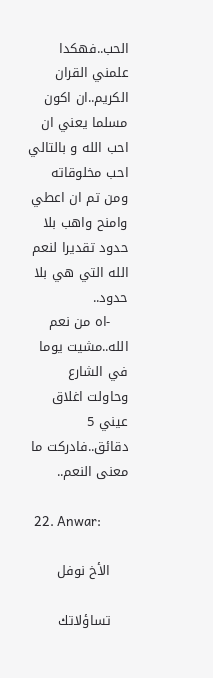الحب..فهكدا علمني القران الكريم..ان اكون مسلما يعني ان احب الله و بالتالي احب مخلوقاته ومن تم ان اعطي وامنح واهب بلا حدود تقديرا لنعم الله التي هي بلا حدود..
    -اه من نعم الله..مشيت يوما في الشارع وحاولت اغلاق عيني 5 دقائق..فادركت ما معنى النعم..

  22. Anwar:

    الأخ نوفل

    تساؤلاتك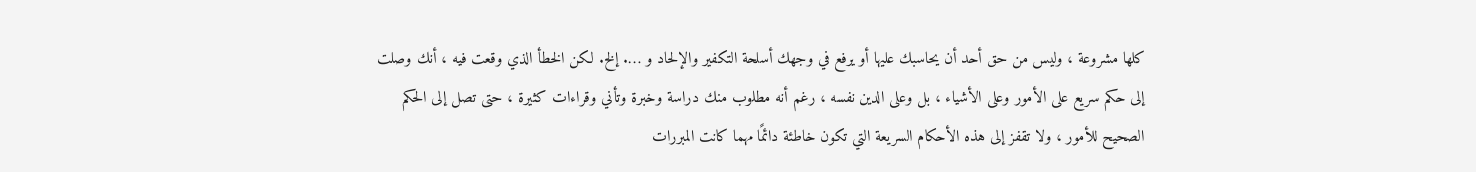كلها مشروعة ، وليس من حق أحد أن يحاسبك عليها أو يرفع في وجهك أسلحة التكفير والإلحاد و …. إلخ. لكن الخطأ الذي وقعت فيه ، أنك وصلت إلى حكم سريع على الأمور وعلى الأشياء ، بل وعلى الدين نفسه ، رغم أنه مطلوب منك دراسة وخبرة وتأني وقراءات كثيرة ، حتى تصل إلى الحكم الصحيح للأمور ، ولا تقفز إلى هذه الأحكام السريعة التي تكون خاطئة دائمًا مهما كانت المبررات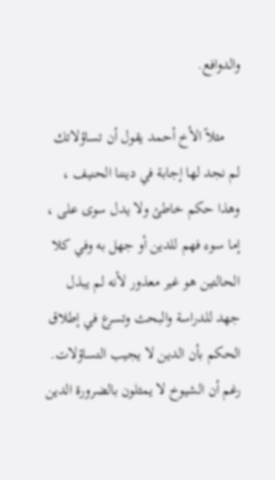والدوافع.

    مثلاً الأخ أحمد يقول أن تساؤلاتك لم نجد لها إجابة في ديننا الحنيف ، وهذا حكم خاطئ ولا يدل سوى على ، إما سوء فهم للدين أو جهل به وفي كلا الحالتين هو غير معذور لأنه لم يبذل جهد للدراسة والبحث وتسرع في إطلاق الحكم بأن الدين لا يجيب التساؤلات. رغم أن الشيوخ لا يمثلون بالضرورة الدين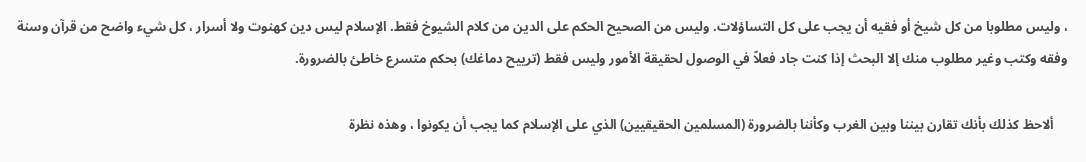، وليس مطلوبا من كل شيخ أو فقيه أن يجب على كل التساؤلات. وليس من الصحيح الحكم على الدين من كلام الشيوخ فقط. الإسلام ليس دين كهنوت ولا أسرار ، كل شيء واضح من قرآن وسنة وفقه وكتب وغير مطلوب منك إلا البحث إذا كنت جاد فعلاً في الوصول لحقيقة الأمور وليس فقط (ترييح دماغك) بحكم متسرع خاطئ بالضرورة.

    ألاحظ كذلك بأنك تقارن بيننا وبين الغرب وكأننا بالضرورة (المسلمين الحقيقيين) الذي على الإسلام كما يجب أن يكونوا ، وهذه نظرة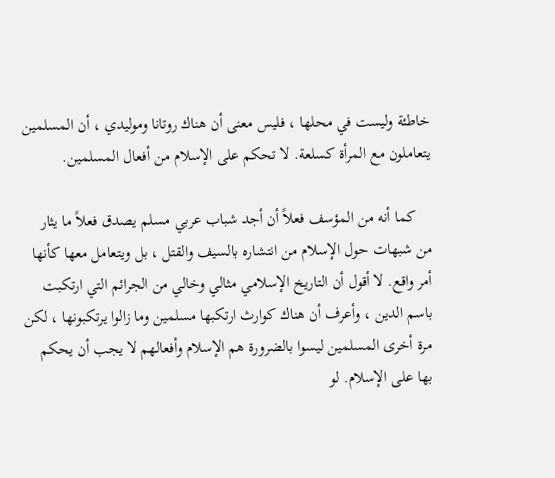خاطئة وليست في محلها ، فليس معنى أن هناك روتانا وموليدي ، أن المسلمين يتعاملون مع المرأة كسلعة. لا تحكم على الإسلام من أفعال المسلمين.

    كما أنه من المؤسف فعلاً أن أجد شباب عربي مسلم يصدق فعلاً ما يثار من شبهات حول الإسلام من انتشاره بالسيف والقتل ، بل ويتعامل معها كأنها أمر واقع. لا أقول أن التاريخ الإسلامي مثالي وخالي من الجرائم التي ارتكبت باسم الدين ، وأعرف أن هناك كوارث ارتكبها مسلمين وما زالوا يرتكبونها ، لكن مرة أخرى المسلمين ليسوا بالضرورة هم الإسلام وأفعالهم لا يجب أن يحكم بها على الإسلام. لو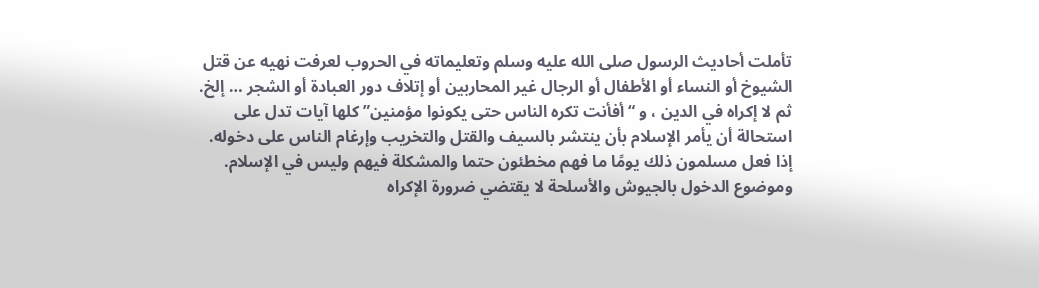تأملت أحاديث الرسول صلى الله عليه وسلم وتعليماته في الحروب لعرفت نهيه عن قتل الشيوخ أو النساء أو الأطفال أو الرجال غير المحاربين أو إتلاف دور العبادة أو الشجر … إلخ. ثم لا إكراه في الدين ، و “أفأنت تكره الناس حتى يكونوا مؤمنين” كلها آيات تدل على استحالة أن يأمر الإسلام بأن ينتشر بالسيف والقتل والتخريب وإرغام الناس على دخوله. إذا فعل مسلمون ذلك يومًا ما فهم مخطئون حتما والمشكلة فيهم وليس في الإسلام. وموضوع الدخول بالجيوش والأسلحة لا يقتضي ضرورة الإكراه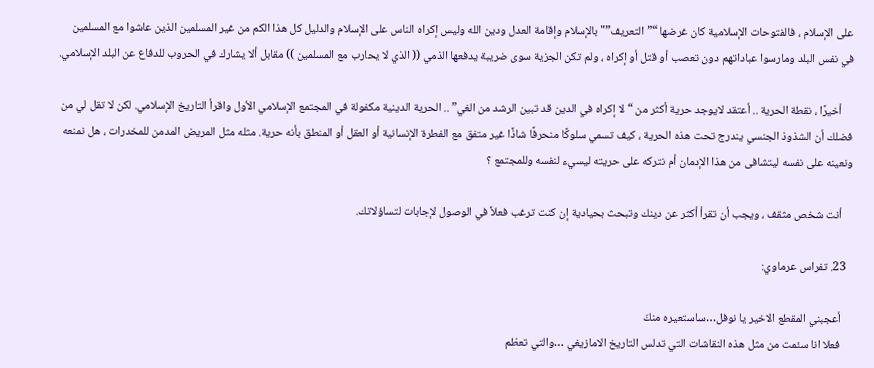على الإسلام ، فالفتوحات الإسلامية كان غرضها “”التعريف”" بالإسلام وإقامة العدل ودين الله وليس إكراه الناس على الإسلام والدليل كل هذا الكم من غير المسلمين الذين عاشوا مع المسلمين في نفس البلد ومارسوا عباداتهم دون تعصب أو قتل أو إكراه ، ولم تكن الجزية سوى ضريبة يدفعها الذمي (( الذي لا يحارب مع المسلمين )) مقابل ألا يشارك في الحروب للدفاع عن البلد الإسلامي.

    أخيرًا ، نقطة الحرية .. أعتقد لايوجد حرية أكثر من “لا إكراه في الدين قد تبين الرشد من الغي” .. الحرية الدينية مكفولة في المجتمع الإسلامي الأول واقرأ التاريخ الإسلامي. لكن لا تقل لي من فضلك أن الشذوذ الجنسي يندرج تحت هذه الحرية ، كيف تسمي سلوكًا منحرفًا شاذًا غير متفق مع الفطرة الإنسانية أو العقل أو المنطق بأنه حرية. مثله مثل المريض المدمن للمخدرات ، هل نمنعه ونعينه على نفسه ليتشافى من هذا الإدمان أم نتركه على حريته ليسيء لنفسه وللمجتمع ؟

    أنت شخص مثقف ، ويجب أن تقرأ أكثر عن دينك وتبحث بحيادية إن كنت ترغب فعلاً في الوصول لإجابات لتساؤلاتك.

  23. تفراس عرماوي:

    أعجبني المقطع الاخير يا نوفل…ساستعيره منكَ
    فعلا انا سئمت من مثل هذه النقاشات التي تدلس التاريخ الامازيغي …والتي تعظم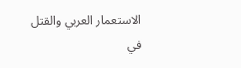الاستعمار العربي والقتل في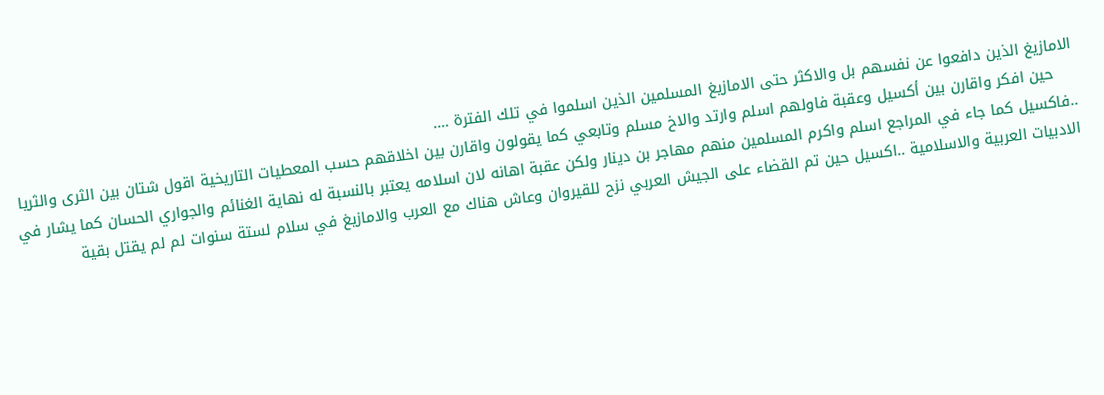الامازيغ الذين دافعوا عن نفسهم بل والاكثر حتى الامازيغ المسلمين الذين اسلموا في تلك الفترة ….
    حين افكر واقارن بين أكسيل وعقبة فاولهم اسلم وارتد والاخ مسلم وتابعي كما يقولون واقارن بين اخلاقهم حسب المعطيات التاريخية اقول شتان بين الثرى والثريا ..فاكسيل كما جاء في المراجع اسلم واكرم المسلمين منهم مهاجر بن دينار ولكن عقبة اهانه لان اسلامه يعتبر بالنسبة له نهاية الغنائم والجواري الحسان كما يشار في الادبيات العربية والاسلامية ..اكسيل حين تم القضاء على الجيش العربي نزح للقيروان وعاش هناك مع العرب والامازيغ في سلام لستة سنوات لم لم يقتل بقية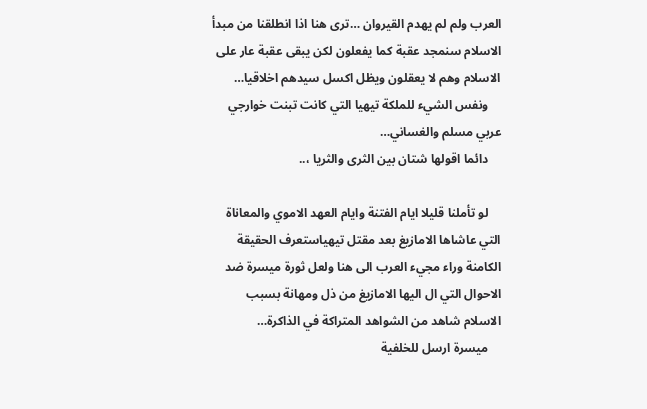العرب ولم لم يهدم القيروان …ترى هنا اذا انطلقنا من مبدأ الاسلام سنمجد عقبة كما يفعلون لكن يبقى عقبة عار على الاسلام وهم لا يعقلون ويظل اكسل سيدهم اخلاقيا…
    ونفس الشيء للملكة تيهيا التي كانت تبنت خوارجي عربي مسلم والغساني…
    دائما اقولها شتان بين الثرى والثريا ،..

    لو تأملنا قليلا ايام الفتنة وايام العهد الاموي والمعاناة التي عاشاها الامازيغ بعد مقتل تيهياستعرف الحقيقة الكامنة وراء مجيء العرب الى هنا ولعل ثورة ميسرة ضد الاحوال التي ال اليها الامازيغ من ذل ومهانة بسبب الاسلام شاهد من الشواهد المتراكة في الذاكرة…
    ميسرة ارسل للخلفية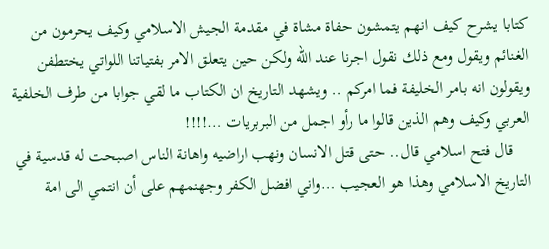كتابا يشرح كيف انهم يتمشون حفاة مشاة في مقدمة الجيش الاسلامي وكيف يحرمون من الغنائم ويقول ومع ذلك نقول اجرنا عند الله ولكن حين يتعلق الامر بفتياتنا اللواتي يختطفن ويقولون انه بامر الخليفة فما امركم .. ويشهد التاريخ ان الكتاب ما لقي جوابا من طرف الخلفية العربي وكيف وهم الذين قالوا ما رأو اجمل من البربريات …!!!!
    قال فتح اسلامي قال.. حتى قتل الانسان ونهب اراضيه واهانة الناس اصبحت له قدسية في التاريخ الاسلامي وهذا هو العجيب …واني افضل الكفر وجهنمهم على أن انتمي الى امة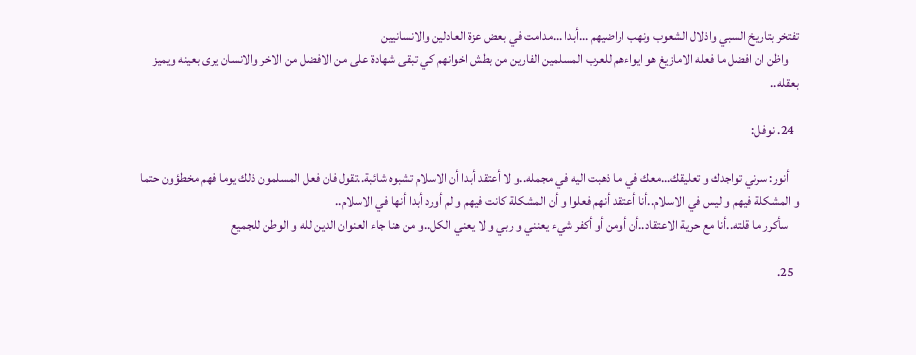تفتخر بتاريخ السبي واذلال الشعوب ونهب اراضيهم …أبدا …مدامت في بعض عزة العادلين والانسانيين
    واظن ان افضل ما فعله الامازيغ هو ايواءهم للعرب المسلمين الفارين من بطش اخوانهم كي تبقى شهادة على من الافضل من الاخر والانسان يرى بعينه ويميز بعقله..

  24. نوفل:

    أنور: سرني تواجدك و تعليقك…معك في ما ذهبت اليه في مجمله..و لا أعتقد أبدا أن الاسلام تشبوه شائبة..تقول فان فعل المسلمون ذلك يوما فهم مخطؤون حتما و المشكلة فيهم و ليس في الاسلام..أنا أعتقد أنهم فعلوا و أن المشكلة كانت فيهم و لم أورد أبدا أنها في الاسلام..
    سأكرر ما قلته..أنا مع حرية الاعتقاد..أن أومن أو أكفر شيء يعنني و ربي و لا يعني الكل..و من هنا جاء العنوان الدين لله و الوطن للجميع

  25.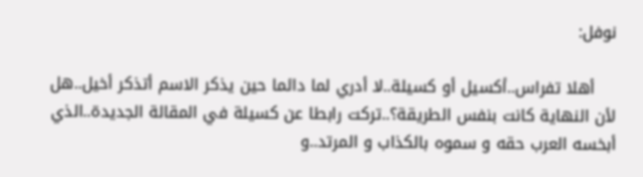نوفل:

    أهلا تفراس..أكسيل أو كسيلة..لا أدري لما دائما حين يذكر الاسم أتذكر أخيل..هل لأن النهاية كانت بنفس الطريقة؟..تركت رابطا عن كسيلة في المقالة الجديدة..الذي أبخسه العرب حقه و سموه بالكذاب و المرتد..و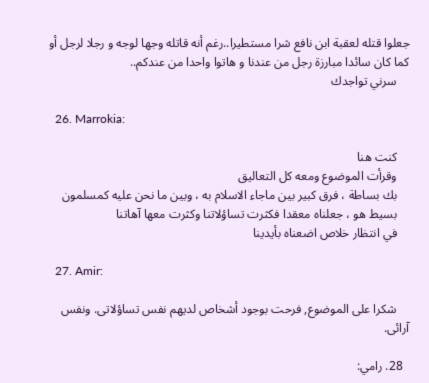جعلوا قتله لعقبة ابن نافع شرا مستطيرا..رغم أنه قاتله وجها لوجه و رجلا لرجل أو كما كان سائدا مبارزة رجل من عندنا و هاتوا واحدا من عندكم..
    سرني تواجدك

  26. Marrokia:

    كنت هنا
    وقرأت الموضوع ومعه كل التعاليق
    بك بساطة ، فرق كبير بين ماجاء الاسلام به ، وبين ما نحن عليه كمسلمون
    بسيط هو ، جعلناه معقدا فكثرت تساؤلاتنا وكثرت معها آهاتنا
    في انتظار خلاص اضعناه بأيدينا

  27. Amir:

    شكرا على الموضوع, فرحت بوجود أشخاص لديهم نفس تساؤلاتى. ونفس آرائى.

  28. رامي: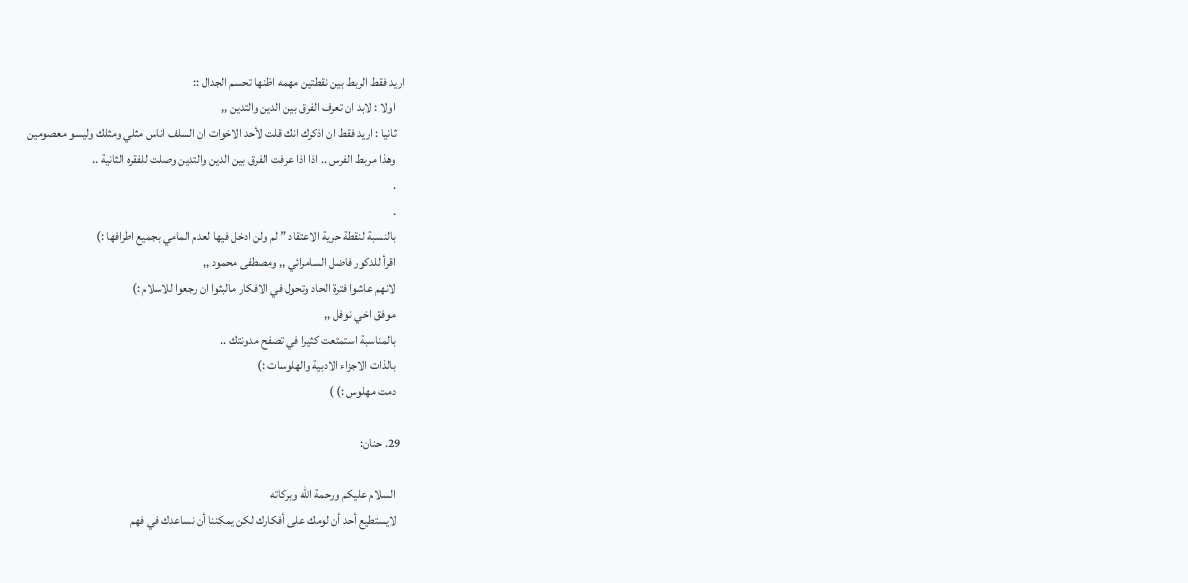اريد فقط الربط بين نقطتين مهمه اظنها تحسم الجدال ::
    اولا : لابد ان تعرف الفرق بين الدين والتدين ,,
    ثانيا : اريد فقط ان اذكرك انك قلت لأحد الاخوات ان السلف اناس مثلي ومثلك وليسو معصومين
    وهذا مربط الفرس .. اذا اذا عرفت الفرق بين الدين والتدين وصلت للفقره الثانية ..
    .
    .
    بالنسبة لنقطة حرية الاعتقاد ” لم ولن ادخل فيها لعدم المامي بجميع اطرافها :)
    اقرأ للدكور فاضل السامرائي ,, ومصطفى محمود ,,
    لانهم عاشوا فترة الحاد وتحول في الافكار مالبثوا ان رجعوا للاسلام :)
    موفق اخي نوفل ,,
    بالمناسبة استمتعت كثيرا في تصفح مدونتك ..
    بالذات الاجزاء الادبية والهلوسات :)
    دمت مهلوس :) )

  29. حنان:

    السلام عليكم ورحمة الله وبركاته
    لايستطيع أحد أن لومك على أفكارك لكن يمكننا أن نساعدك في فهم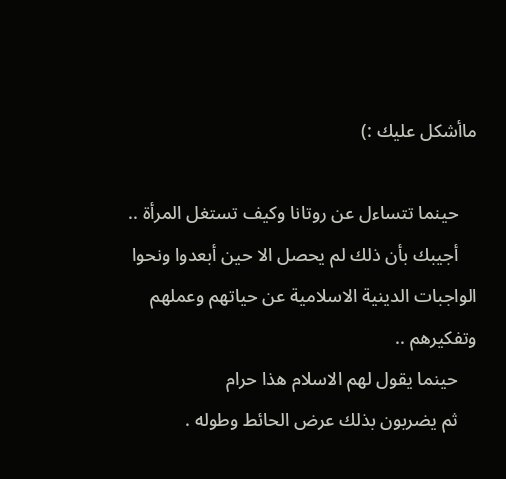ماأشكل عليك :)

    حينما تتساءل عن روتانا وكيف تستغل المرأة ..
    أجيبك بأن ذلك لم يحصل الا حين أبعدوا ونحوا الواجبات الدينية الاسلامية عن حياتهم وعملهم وتفكيرهم ..
    حينما يقول لهم الاسلام هذا حرام
    ثم يضربون بذلك عرض الحائط وطوله .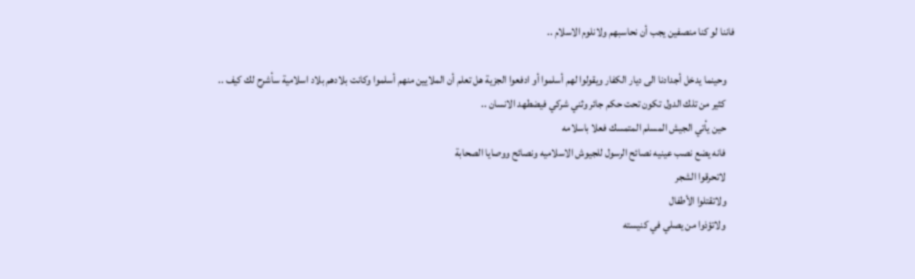فاننا لو كنا منصفين يجب أن نحاسبهم ولانلوم الاسلام ..

    وحينما يدخل أجدادنا الى ديار الكفار ويقولوا لهم أسلموا أو ادفعوا الجزية هل تعلم أن الملايين منهم أسلموا وكانت بلادهم بلاد اسلامية سأشرح لك كيف ..
    كثير من تلك الدول تكون تحت حكم جائر وثني شركي فيضطهد الانسان ..
    حين يأتي الجيش المسلم المتمسك فعلا باسلامه
    فانه يضع نصب عينيه نصائح الرسول للجيوش الاسلاميه ونصائح ووصايا الصحابة
    لاتحرقوا الشجر
    ولاتقتلوا الأطفال
    ولاتؤذوا من يصلي في كنيسته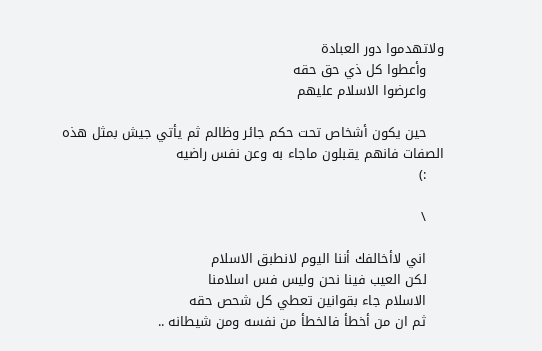ولاتهدموا دور العبادة
    وأعطوا كل ذي حق حقه
    واعرضوا الاسلام عليهم

    حين يكون أشخاص تحت حكم جائر وظالم ثم يأتي جيش بمثل هذه الصفات فانهم يقبلون ماجاء به وعن نفس راضيه
    :)

    \

    اني لاأخالفك أننا اليوم لانطبق الاسلام
    لكن العيب فينا نحن وليس فس اسلامنا
    الاسلام جاء بقوانين تعطي كل شحص حقه
    ثم ان من أخطأ فالخطأ من نفسه ومن شيطانه ..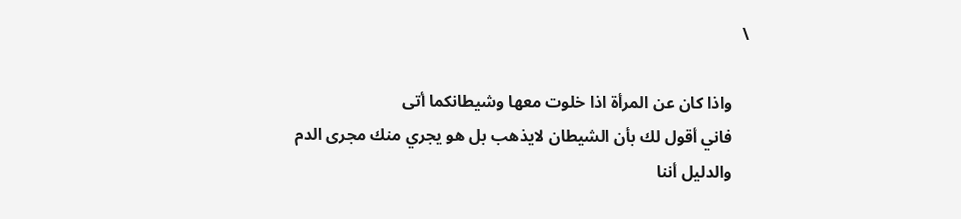\

    واذا كان عن المرأة اذا خلوت معها وشيطانكما أتى
    فاني أقول لك بأن الشيطان لايذهب بل هو يجري منك مجرى الدم
    والدليل أننا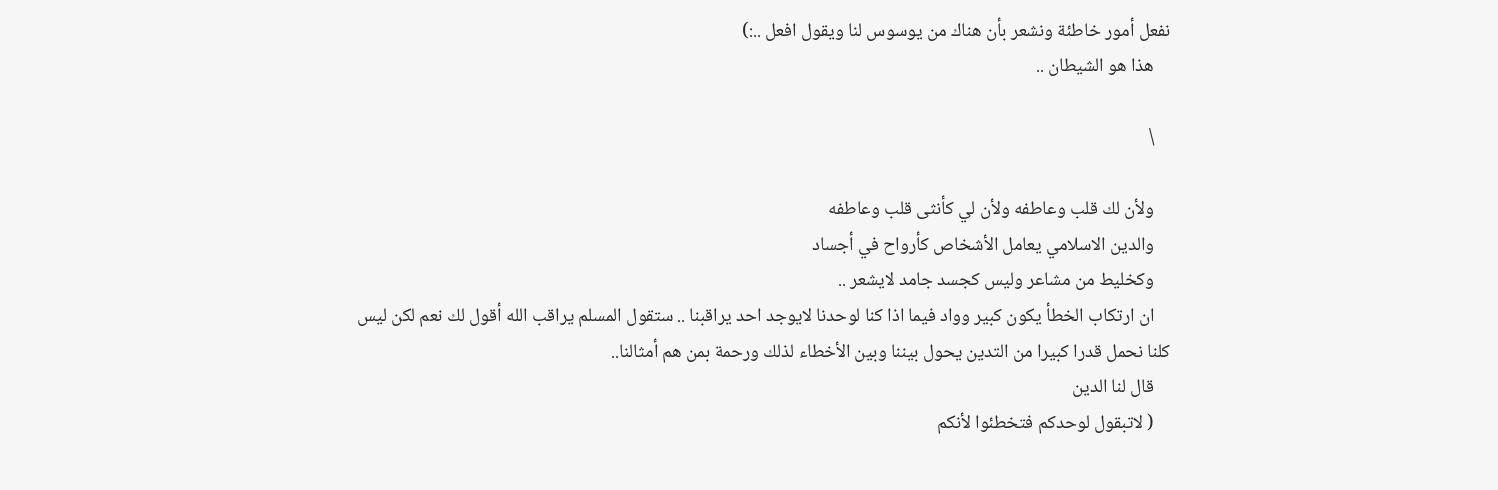نفعل أمور خاطئة ونشعر بأن هناك من يوسوس لنا ويقول افعل ..:)
    هذا هو الشيطان ..

    \

    ولأن لك قلب وعاطفه ولأن لي كأنثى قلب وعاطفه
    والدين الاسلامي يعامل الأشخاص كأرواح في أجساد
    وكخليط من مشاعر وليس كجسد جامد لايشعر ..
    ان ارتكاب الخطأ يكون كبير وواد فيما اذا كنا لوحدنا لايوجد احد يراقبنا .. ستقول المسلم يراقب الله أقول لك نعم لكن ليس كلنا نحمل قدرا كبيرا من التدين يحول بيننا وبين الأخطاء لذلك ورحمة بمن هم أمثالنا..
    قال لنا الدين
    ( لاتبقول لوحدكم فتخطئوا لأنكم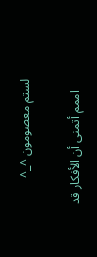لستم معصومون ^_^

    اممم أتمنى أن الأفكار قد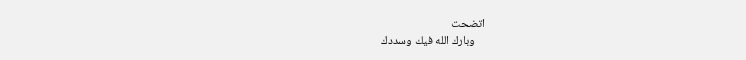اتضحت
    وبارك الله فيك وسددك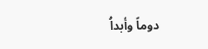دوماً وأبداُ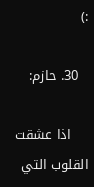:)

  30. حازم:

    اذا عشقت القلوب التي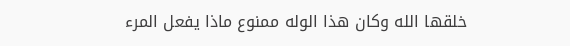خلقها الله وكان هذا الوله ممنوع ماذا يفعل المرء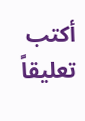أكتب تعليقاً